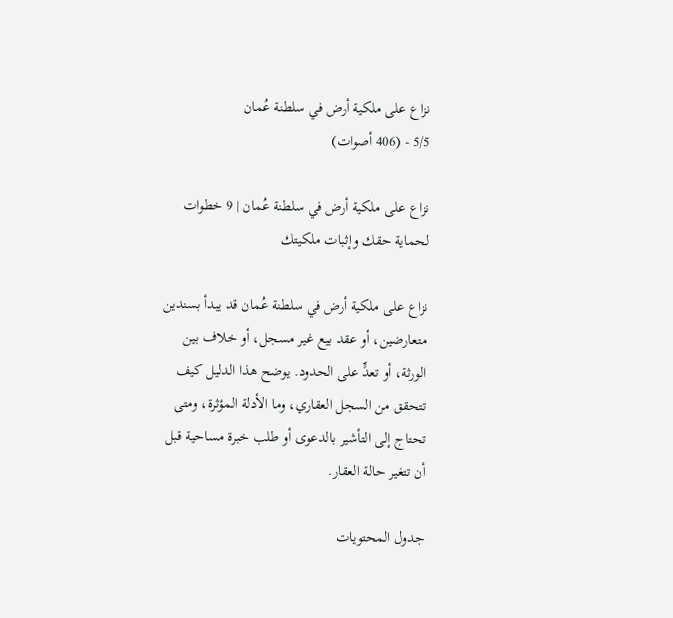نزاع على ملكية أرض في سلطنة عُمان
5/5 - (406 أصوات)

نزاع على ملكية أرض في سلطنة عُمان | 9 خطوات لحماية حقك وإثبات ملكيتك

نزاع على ملكية أرض في سلطنة عُمان قد يبدأ بسندين متعارضين، أو عقد بيع غير مسجل، أو خلاف بين الورثة، أو تعدٍّ على الحدود. يوضح هذا الدليل كيف تتحقق من السجل العقاري، وما الأدلة المؤثرة، ومتى تحتاج إلى التأشير بالدعوى أو طلب خبرة مساحية قبل أن تتغير حالة العقار.

جدول المحتويات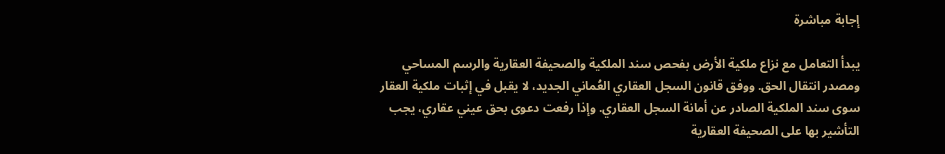إجابة مباشرة

يبدأ التعامل مع نزاع ملكية الأرض بفحص سند الملكية والصحيفة العقارية والرسم المساحي ومصدر انتقال الحق. ووفق قانون السجل العقاري العُماني الجديد، لا يقبل في إثبات ملكية العقار سوى سند الملكية الصادر عن أمانة السجل العقاري. وإذا رفعت دعوى بحق عيني عقاري، يجب التأشير بها على الصحيفة العقارية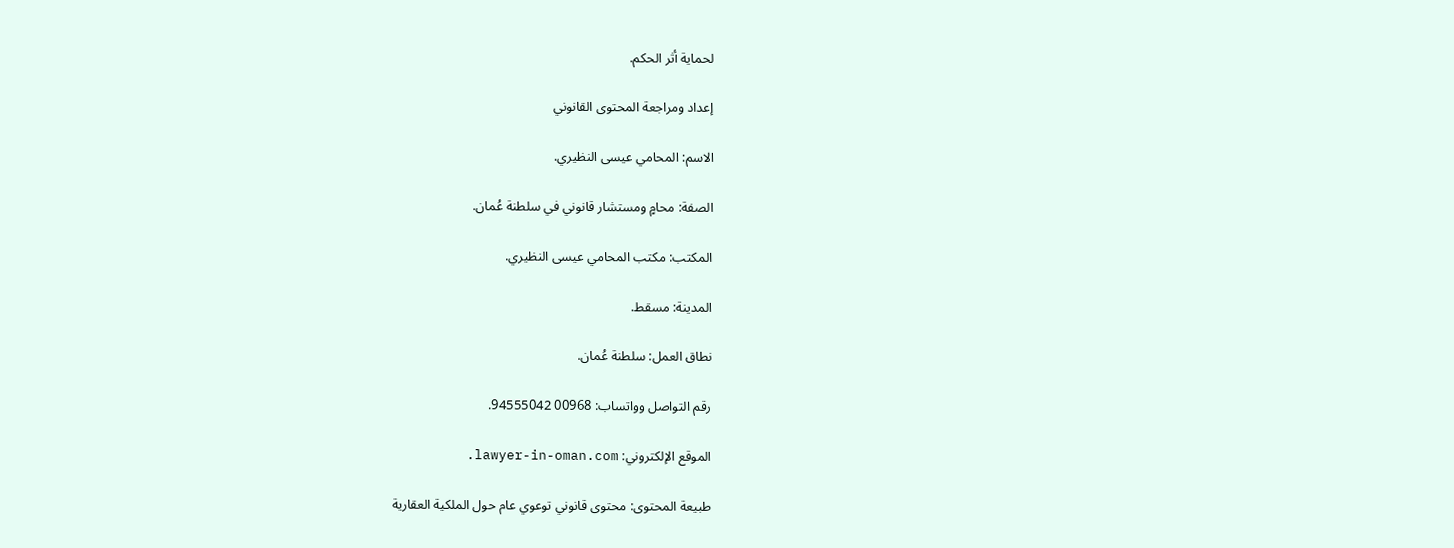لحماية أثر الحكم.

إعداد ومراجعة المحتوى القانوني

الاسم: المحامي عيسى النظيري.

الصفة: محامٍ ومستشار قانوني في سلطنة عُمان.

المكتب: مكتب المحامي عيسى النظيري.

المدينة: مسقط.

نطاق العمل: سلطنة عُمان.

رقم التواصل وواتساب: 00968 94555042.

الموقع الإلكتروني: lawyer-in-oman.com.

طبيعة المحتوى: محتوى قانوني توعوي عام حول الملكية العقارية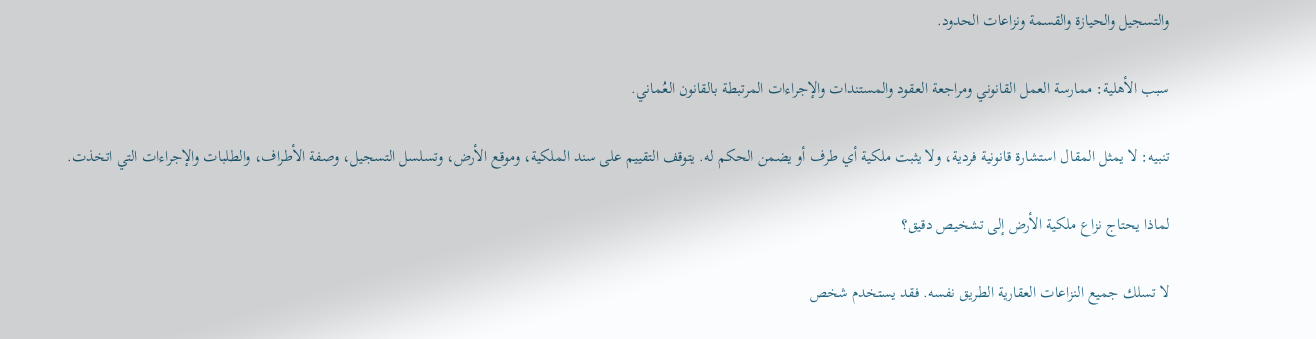والتسجيل والحيازة والقسمة ونزاعات الحدود.

سبب الأهلية: ممارسة العمل القانوني ومراجعة العقود والمستندات والإجراءات المرتبطة بالقانون العُماني.

تنبيه: لا يمثل المقال استشارة قانونية فردية، ولا يثبت ملكية أي طرف أو يضمن الحكم له. يتوقف التقييم على سند الملكية، وموقع الأرض، وتسلسل التسجيل، وصفة الأطراف، والطلبات والإجراءات التي اتخذت.

لماذا يحتاج نزاع ملكية الأرض إلى تشخيص دقيق؟

لا تسلك جميع النزاعات العقارية الطريق نفسه. فقد يستخدم شخص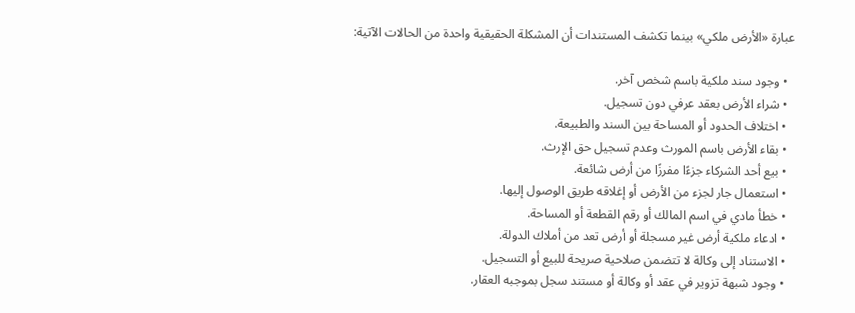عبارة «الأرض ملكي» بينما تكشف المستندات أن المشكلة الحقيقية واحدة من الحالات الآتية:

  • وجود سند ملكية باسم شخص آخر.
  • شراء الأرض بعقد عرفي دون تسجيل.
  • اختلاف الحدود أو المساحة بين السند والطبيعة.
  • بقاء الأرض باسم المورث وعدم تسجيل حق الإرث.
  • بيع أحد الشركاء جزءًا مفرزًا من أرض شائعة.
  • استعمال جار لجزء من الأرض أو إغلاقه طريق الوصول إليها.
  • خطأ مادي في اسم المالك أو رقم القطعة أو المساحة.
  • ادعاء ملكية أرض غير مسجلة أو أرض تعد من أملاك الدولة.
  • الاستناد إلى وكالة لا تتضمن صلاحية صريحة للبيع أو التسجيل.
  • وجود شبهة تزوير في عقد أو وكالة أو مستند سجل بموجبه العقار.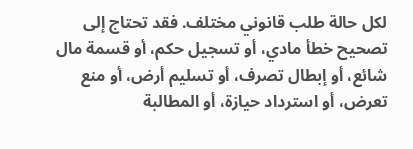لكل حالة طلب قانوني مختلف. فقد تحتاج إلى تصحيح خطأ مادي، أو تسجيل حكم، أو قسمة مال شائع، أو إبطال تصرف، أو تسليم أرض، أو منع تعرض، أو استرداد حيازة، أو المطالبة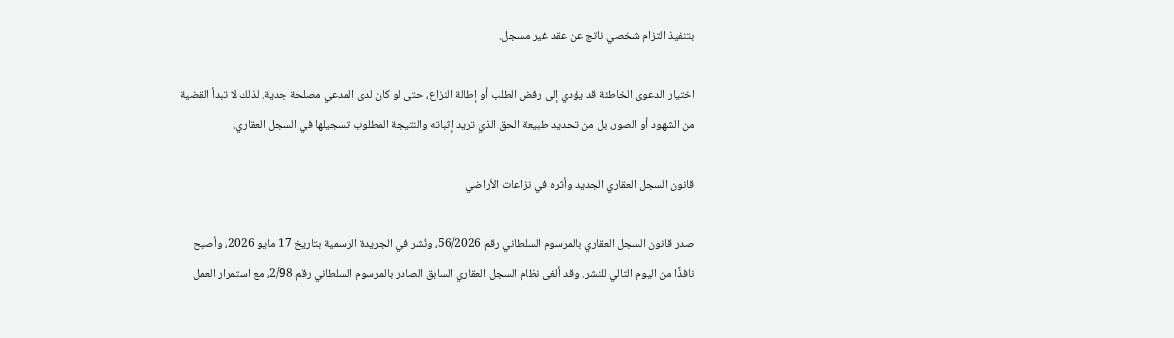بتنفيذ التزام شخصي ناتج عن عقد غير مسجل.

اختيار الدعوى الخاطئة قد يؤدي إلى رفض الطلب أو إطالة النزاع، حتى لو كان لدى المدعي مصلحة جدية. لذلك لا تبدأ القضية من الشهود أو الصور، بل من تحديد طبيعة الحق الذي تريد إثباته والنتيجة المطلوب تسجيلها في السجل العقاري.

قانون السجل العقاري الجديد وأثره في نزاعات الأراضي

صدر قانون السجل العقاري بالمرسوم السلطاني رقم 56/2026، ونُشر في الجريدة الرسمية بتاريخ 17 مايو 2026، وأصبح نافذًا من اليوم التالي للنشر. وقد ألغى نظام السجل العقاري السابق الصادر بالمرسوم السلطاني رقم 2/98، مع استمرار العمل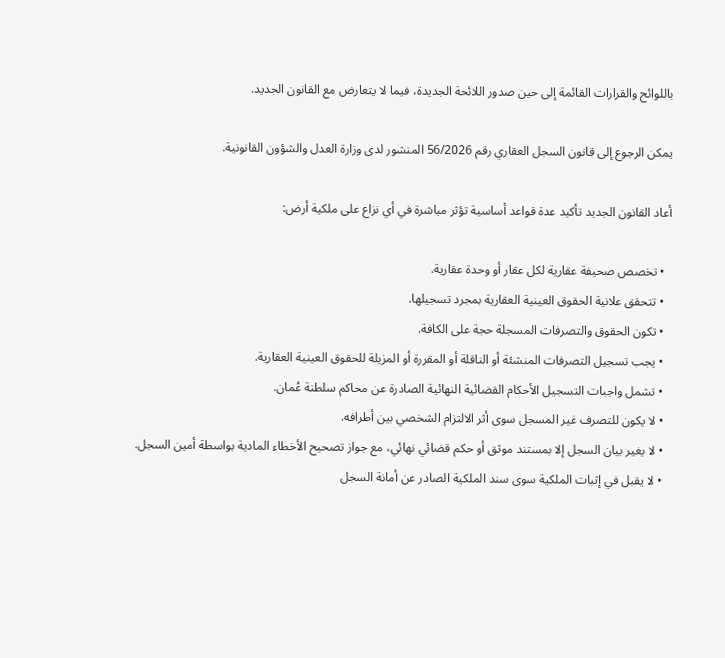باللوائح والقرارات القائمة إلى حين صدور اللائحة الجديدة، فيما لا يتعارض مع القانون الجديد.

يمكن الرجوع إلى قانون السجل العقاري رقم 56/2026 المنشور لدى وزارة العدل والشؤون القانونية.

أعاد القانون الجديد تأكيد عدة قواعد أساسية تؤثر مباشرة في أي نزاع على ملكية أرض:

  • تخصص صحيفة عقارية لكل عقار أو وحدة عقارية.
  • تتحقق علانية الحقوق العينية العقارية بمجرد تسجيلها.
  • تكون الحقوق والتصرفات المسجلة حجة على الكافة.
  • يجب تسجيل التصرفات المنشئة أو الناقلة أو المقررة أو المزيلة للحقوق العينية العقارية.
  • تشمل واجبات التسجيل الأحكام القضائية النهائية الصادرة عن محاكم سلطنة عُمان.
  • لا يكون للتصرف غير المسجل سوى أثر الالتزام الشخصي بين أطرافه.
  • لا يغير بيان السجل إلا بمستند موثق أو حكم قضائي نهائي، مع جواز تصحيح الأخطاء المادية بواسطة أمين السجل.
  • لا يقبل في إثبات الملكية سوى سند الملكية الصادر عن أمانة السجل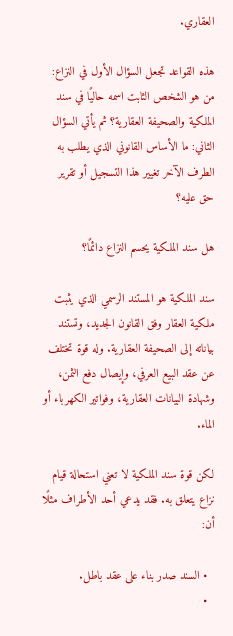العقاري.

هذه القواعد تجعل السؤال الأول في النزاع: من هو الشخص الثابت اسمه حاليًا في سند الملكية والصحيفة العقارية؟ ثم يأتي السؤال الثاني: ما الأساس القانوني الذي يطلب به الطرف الآخر تغيير هذا التسجيل أو تقرير حق عليه؟

هل سند الملكية يحسم النزاع دائمًا؟

سند الملكية هو المستند الرسمي الذي يثبت ملكية العقار وفق القانون الجديد، وتستند بياناته إلى الصحيفة العقارية. وله قوة تختلف عن عقد البيع العرفي، وإيصال دفع الثمن، وشهادة البيانات العقارية، وفواتير الكهرباء أو الماء.

لكن قوة سند الملكية لا تعني استحالة قيام نزاع يتعلق به. فقد يدعي أحد الأطراف مثلًا أن:

  • السند صدر بناء على عقد باطل.
  •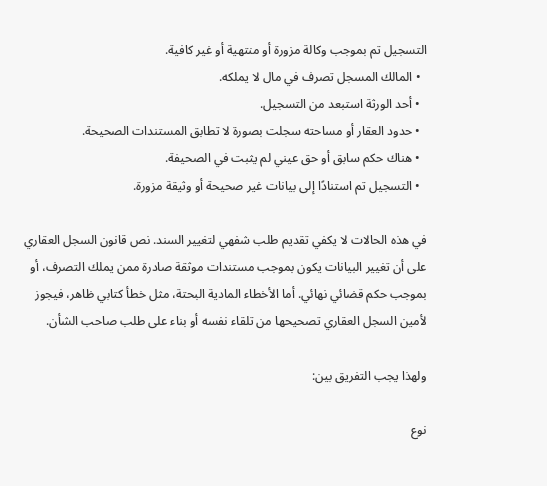التسجيل تم بموجب وكالة مزورة أو منتهية أو غير كافية.
  • المالك المسجل تصرف في مال لا يملكه.
  • أحد الورثة استبعد من التسجيل.
  • حدود العقار أو مساحته سجلت بصورة لا تطابق المستندات الصحيحة.
  • هناك حكم سابق أو حق عيني لم يثبت في الصحيفة.
  • التسجيل تم استنادًا إلى بيانات غير صحيحة أو وثيقة مزورة.

في هذه الحالات لا يكفي تقديم طلب شفهي لتغيير السند. نص قانون السجل العقاري على أن تغيير البيانات يكون بموجب مستندات موثقة صادرة ممن يملك التصرف، أو بموجب حكم قضائي نهائي. أما الأخطاء المادية البحتة، مثل خطأ كتابي ظاهر، فيجوز لأمين السجل العقاري تصحيحها من تلقاء نفسه أو بناء على طلب صاحب الشأن.

ولهذا يجب التفريق بين:

نوع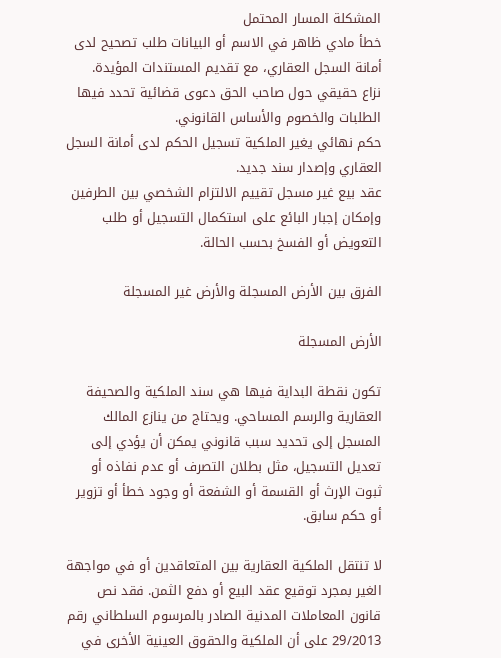المشكلة المسار المحتمل
خطأ مادي ظاهر في الاسم أو البيانات طلب تصحيح لدى أمانة السجل العقاري، مع تقديم المستندات المؤيدة.
نزاع حقيقي حول صاحب الحق دعوى قضائية تحدد فيها الطلبات والخصوم والأساس القانوني.
حكم نهائي يغير الملكية تسجيل الحكم لدى أمانة السجل العقاري وإصدار سند جديد.
عقد بيع غير مسجل تقييم الالتزام الشخصي بين الطرفين وإمكان إجبار البائع على استكمال التسجيل أو طلب التعويض أو الفسخ بحسب الحالة.

الفرق بين الأرض المسجلة والأرض غير المسجلة

الأرض المسجلة

تكون نقطة البداية فيها هي سند الملكية والصحيفة العقارية والرسم المساحي. ويحتاج من ينازع المالك المسجل إلى تحديد سبب قانوني يمكن أن يؤدي إلى تعديل التسجيل، مثل بطلان التصرف أو عدم نفاذه أو ثبوت الإرث أو القسمة أو الشفعة أو وجود خطأ أو تزوير أو حكم سابق.

لا تنتقل الملكية العقارية بين المتعاقدين أو في مواجهة الغير بمجرد توقيع عقد البيع أو دفع الثمن. فقد نص قانون المعاملات المدنية الصادر بالمرسوم السلطاني رقم 29/2013 على أن الملكية والحقوق العينية الأخرى في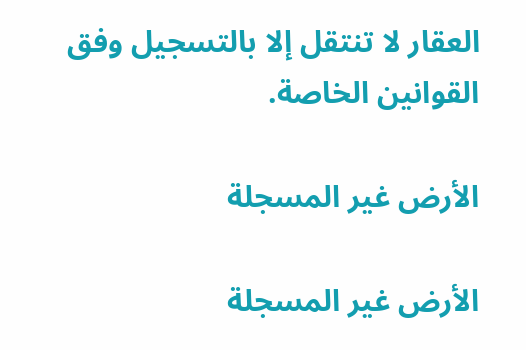العقار لا تنتقل إلا بالتسجيل وفق القوانين الخاصة.

الأرض غير المسجلة

الأرض غير المسجلة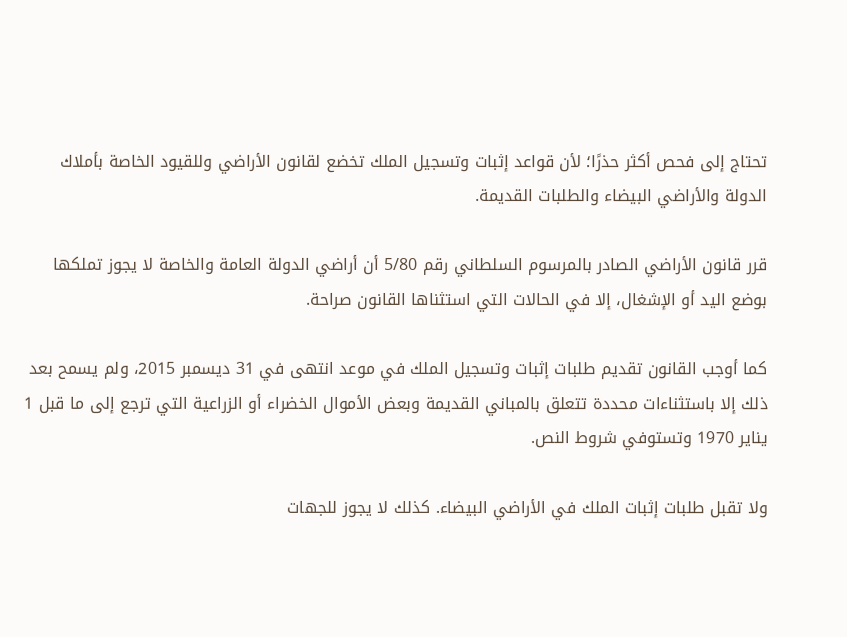تحتاج إلى فحص أكثر حذرًا؛ لأن قواعد إثبات وتسجيل الملك تخضع لقانون الأراضي وللقيود الخاصة بأملاك الدولة والأراضي البيضاء والطلبات القديمة.

قرر قانون الأراضي الصادر بالمرسوم السلطاني رقم 5/80 أن أراضي الدولة العامة والخاصة لا يجوز تملكها بوضع اليد أو الإشغال، إلا في الحالات التي استثناها القانون صراحة.

كما أوجب القانون تقديم طلبات إثبات وتسجيل الملك في موعد انتهى في 31 ديسمبر 2015، ولم يسمح بعد ذلك إلا باستثناءات محددة تتعلق بالمباني القديمة وبعض الأموال الخضراء أو الزراعية التي ترجع إلى ما قبل 1 يناير 1970 وتستوفي شروط النص.

ولا تقبل طلبات إثبات الملك في الأراضي البيضاء. كذلك لا يجوز للجهات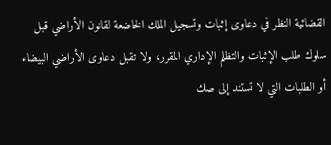القضائية النظر في دعاوى إثبات وتسجيل الملك الخاضعة لقانون الأراضي قبل سلوك طلب الإثبات والتظلم الإداري المقرر، ولا تقبل دعاوى الأراضي البيضاء أو الطلبات التي لا تستند إلى صك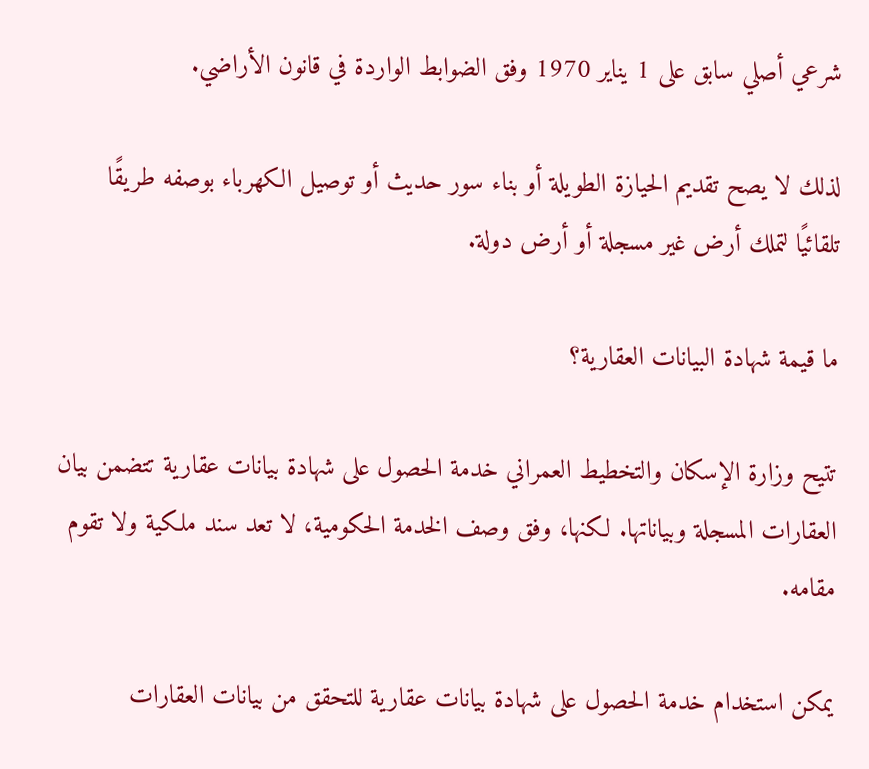شرعي أصلي سابق على 1 يناير 1970 وفق الضوابط الواردة في قانون الأراضي.

لذلك لا يصح تقديم الحيازة الطويلة أو بناء سور حديث أو توصيل الكهرباء بوصفه طريقًا تلقائيًا لتملك أرض غير مسجلة أو أرض دولة.

ما قيمة شهادة البيانات العقارية؟

تتيح وزارة الإسكان والتخطيط العمراني خدمة الحصول على شهادة بيانات عقارية تتضمن بيان العقارات المسجلة وبياناتها. لكنها، وفق وصف الخدمة الحكومية، لا تعد سند ملكية ولا تقوم مقامه.

يمكن استخدام خدمة الحصول على شهادة بيانات عقارية للتحقق من بيانات العقارات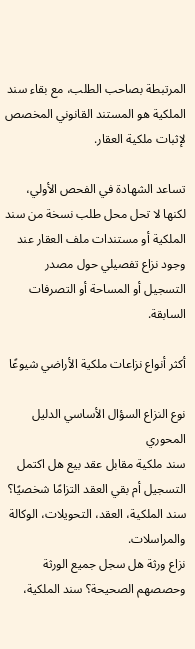المرتبطة بصاحب الطلب، مع بقاء سند الملكية هو المستند القانوني المخصص لإثبات ملكية العقار.

تساعد الشهادة في الفحص الأولي، لكنها لا تحل محل طلب نسخة من سند الملكية أو مستندات ملف العقار عند وجود نزاع تفصيلي حول مصدر التسجيل أو المساحة أو التصرفات السابقة.

أكثر أنواع نزاعات ملكية الأراضي شيوعًا

نوع النزاع السؤال الأساسي الدليل المحوري
سند ملكية مقابل عقد بيع هل اكتمل التسجيل أم بقي العقد التزامًا شخصيًا؟ سند الملكية، العقد، التحويلات، الوكالة والمراسلات.
نزاع ورثة هل سجل جميع الورثة وحصصهم الصحيحة؟ سند الملكية،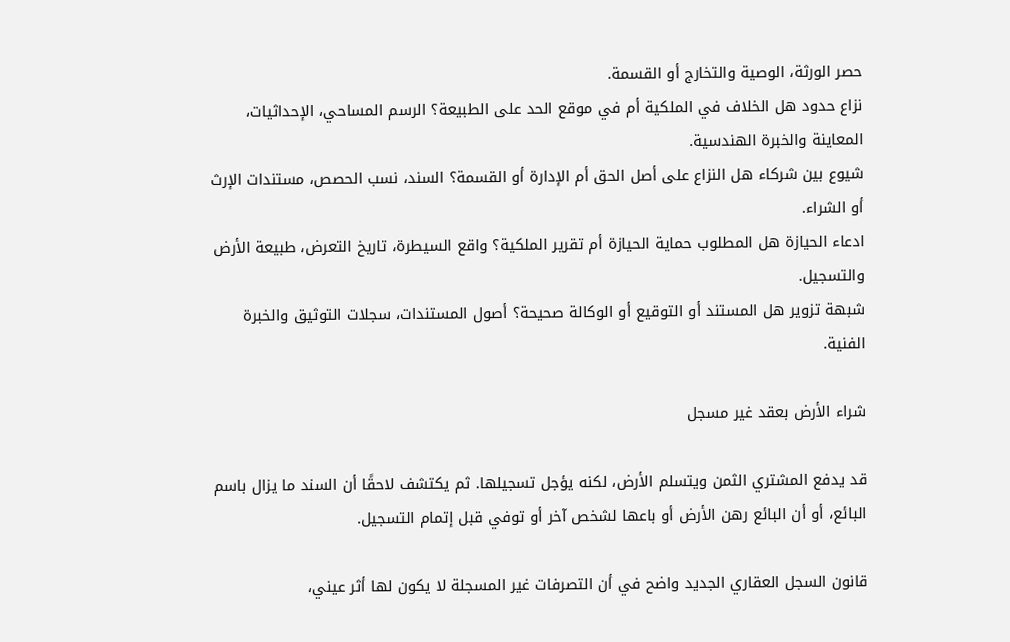حصر الورثة، الوصية والتخارج أو القسمة.
نزاع حدود هل الخلاف في الملكية أم في موقع الحد على الطبيعة؟ الرسم المساحي، الإحداثيات، المعاينة والخبرة الهندسية.
شيوع بين شركاء هل النزاع على أصل الحق أم الإدارة أو القسمة؟ السند، نسب الحصص، مستندات الإرث أو الشراء.
ادعاء الحيازة هل المطلوب حماية الحيازة أم تقرير الملكية؟ واقع السيطرة، تاريخ التعرض، طبيعة الأرض والتسجيل.
شبهة تزوير هل المستند أو التوقيع أو الوكالة صحيحة؟ أصول المستندات، سجلات التوثيق والخبرة الفنية.

شراء الأرض بعقد غير مسجل

قد يدفع المشتري الثمن ويتسلم الأرض، لكنه يؤجل تسجيلها. ثم يكتشف لاحقًا أن السند ما يزال باسم البائع، أو أن البائع رهن الأرض أو باعها لشخص آخر أو توفي قبل إتمام التسجيل.

قانون السجل العقاري الجديد واضح في أن التصرفات غير المسجلة لا يكون لها أثر عيني،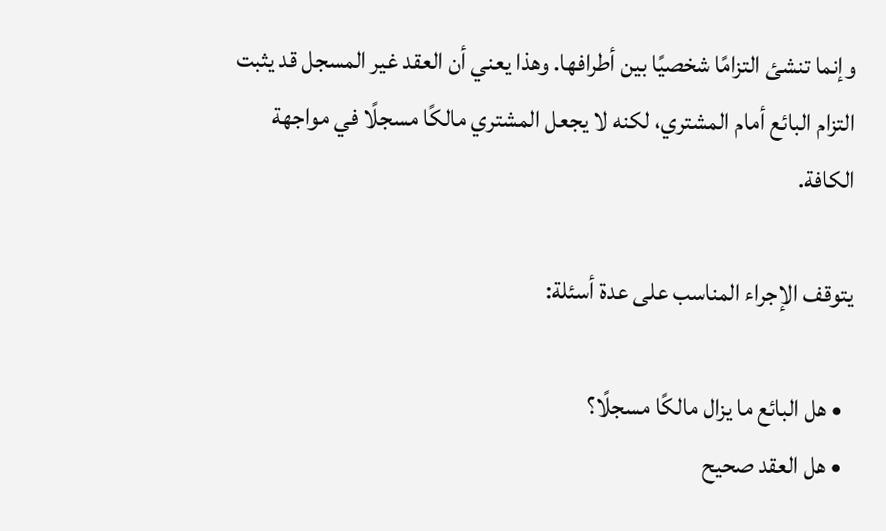وإنما تنشئ التزامًا شخصيًا بين أطرافها. وهذا يعني أن العقد غير المسجل قد يثبت التزام البائع أمام المشتري، لكنه لا يجعل المشتري مالكًا مسجلًا في مواجهة الكافة.

يتوقف الإجراء المناسب على عدة أسئلة:

  • هل البائع ما يزال مالكًا مسجلًا؟
  • هل العقد صحيح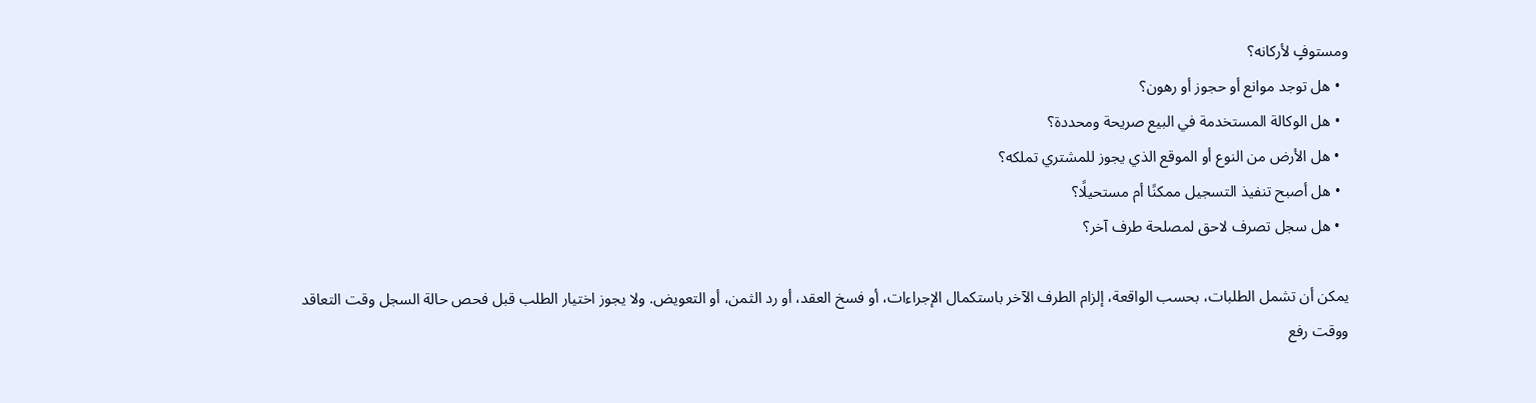ومستوفٍ لأركانه؟
  • هل توجد موانع أو حجوز أو رهون؟
  • هل الوكالة المستخدمة في البيع صريحة ومحددة؟
  • هل الأرض من النوع أو الموقع الذي يجوز للمشتري تملكه؟
  • هل أصبح تنفيذ التسجيل ممكنًا أم مستحيلًا؟
  • هل سجل تصرف لاحق لمصلحة طرف آخر؟

يمكن أن تشمل الطلبات، بحسب الواقعة، إلزام الطرف الآخر باستكمال الإجراءات، أو فسخ العقد، أو رد الثمن، أو التعويض. ولا يجوز اختيار الطلب قبل فحص حالة السجل وقت التعاقد ووقت رفع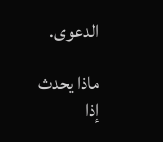الدعوى.

ماذا يحدث إذا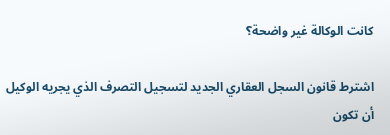كانت الوكالة غير واضحة؟

اشترط قانون السجل العقاري الجديد لتسجيل التصرف الذي يجريه الوكيل أن تكون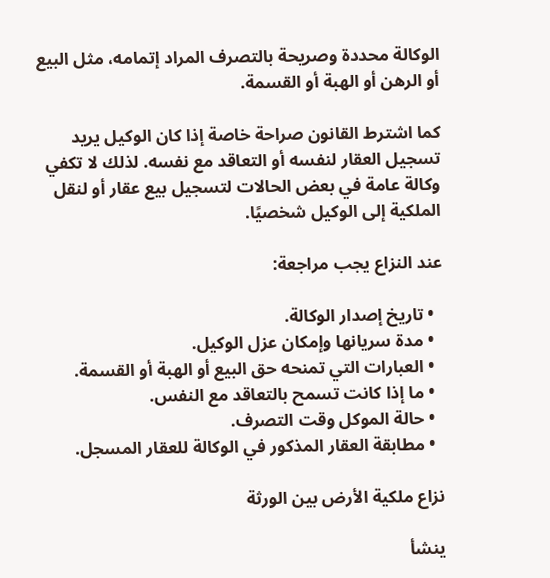الوكالة محددة وصريحة بالتصرف المراد إتمامه، مثل البيع أو الرهن أو الهبة أو القسمة.

كما اشترط القانون صراحة خاصة إذا كان الوكيل يريد تسجيل العقار لنفسه أو التعاقد مع نفسه. لذلك لا تكفي وكالة عامة في بعض الحالات لتسجيل بيع عقار أو لنقل الملكية إلى الوكيل شخصيًا.

عند النزاع يجب مراجعة:

  • تاريخ إصدار الوكالة.
  • مدة سريانها وإمكان عزل الوكيل.
  • العبارات التي تمنحه حق البيع أو الهبة أو القسمة.
  • ما إذا كانت تسمح بالتعاقد مع النفس.
  • حالة الموكل وقت التصرف.
  • مطابقة العقار المذكور في الوكالة للعقار المسجل.

نزاع ملكية الأرض بين الورثة

ينشأ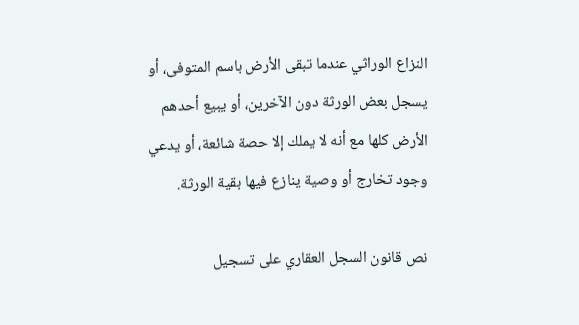النزاع الوراثي عندما تبقى الأرض باسم المتوفى، أو يسجل بعض الورثة دون الآخرين، أو يبيع أحدهم الأرض كلها مع أنه لا يملك إلا حصة شائعة، أو يدعي وجود تخارج أو وصية ينازع فيها بقية الورثة.

نص قانون السجل العقاري على تسجيل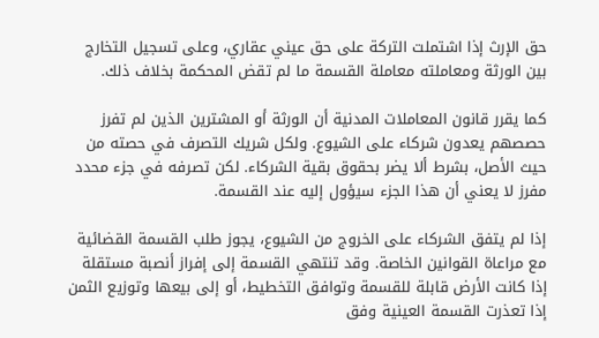حق الإرث إذا اشتملت التركة على حق عيني عقاري، وعلى تسجيل التخارج بين الورثة ومعاملته معاملة القسمة ما لم تقض المحكمة بخلاف ذلك.

كما يقرر قانون المعاملات المدنية أن الورثة أو المشترين الذين لم تفرز حصصهم يعدون شركاء على الشيوع. ولكل شريك التصرف في حصته من حيث الأصل، بشرط ألا يضر بحقوق بقية الشركاء. لكن تصرفه في جزء محدد مفرز لا يعني أن هذا الجزء سيؤول إليه عند القسمة.

إذا لم يتفق الشركاء على الخروج من الشيوع، يجوز طلب القسمة القضائية مع مراعاة القوانين الخاصة. وقد تنتهي القسمة إلى إفراز أنصبة مستقلة إذا كانت الأرض قابلة للقسمة وتوافق التخطيط، أو إلى بيعها وتوزيع الثمن إذا تعذرت القسمة العينية وفق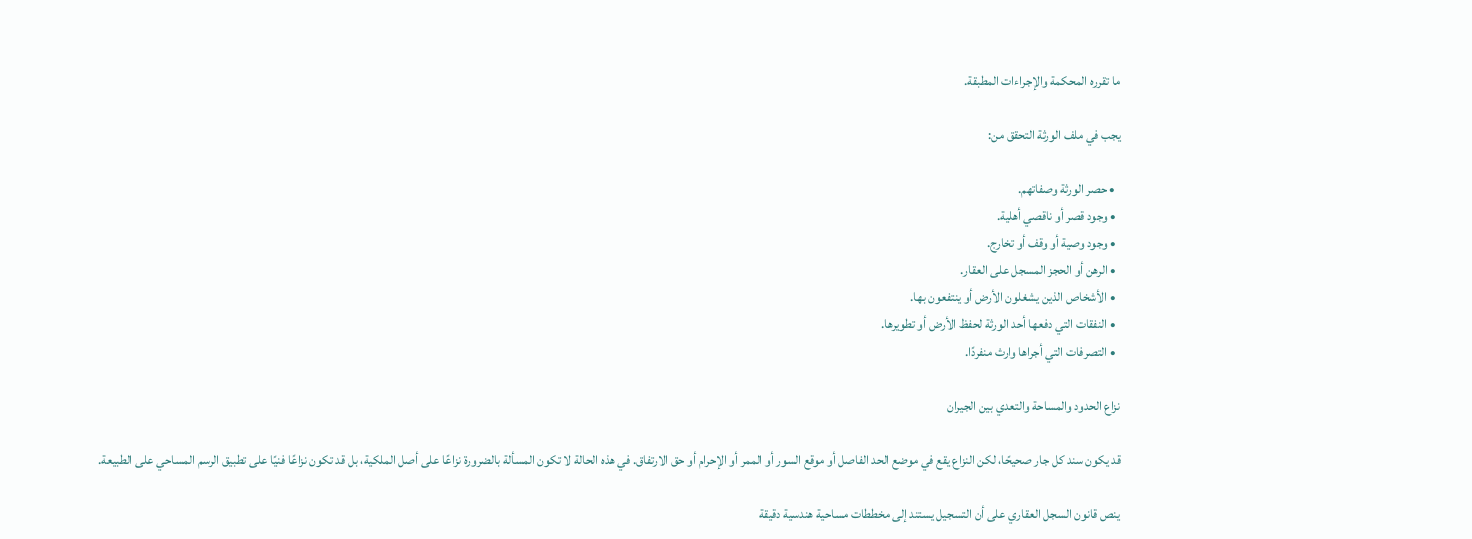ما تقرره المحكمة والإجراءات المطبقة.

يجب في ملف الورثة التحقق من:

  • حصر الورثة وصفاتهم.
  • وجود قصر أو ناقصي أهلية.
  • وجود وصية أو وقف أو تخارج.
  • الرهن أو الحجز المسجل على العقار.
  • الأشخاص الذين يشغلون الأرض أو ينتفعون بها.
  • النفقات التي دفعها أحد الورثة لحفظ الأرض أو تطويرها.
  • التصرفات التي أجراها وارث منفردًا.

نزاع الحدود والمساحة والتعدي بين الجيران

قد يكون سند كل جار صحيحًا، لكن النزاع يقع في موضع الحد الفاصل أو موقع السور أو الممر أو الإحرام أو حق الارتفاق. في هذه الحالة لا تكون المسألة بالضرورة نزاعًا على أصل الملكية، بل قد تكون نزاعًا فنيًا على تطبيق الرسم المساحي على الطبيعة.

ينص قانون السجل العقاري على أن التسجيل يستند إلى مخططات مساحية هندسية دقيقة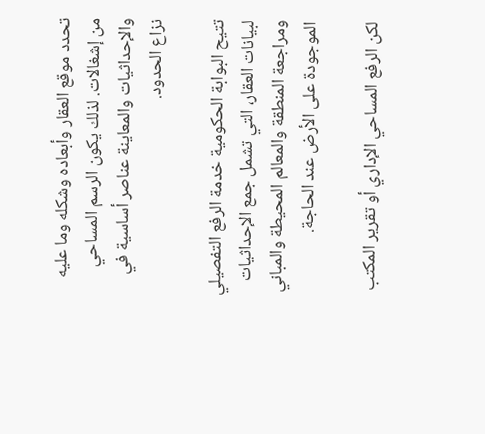تحدد موقع العقار وأبعاده وشكله وما عليه من إشغالات. لذلك يكون الرسم المساحي والإحداثيات والمعاينة عناصر أساسية في نزاع الحدود.

تتيح البوابة الحكومية خدمة الرفع التفصيلي لبيانات العقار، التي تشمل جمع الإحداثيات ومراجعة المنطقة والمعالم المحيطة والمباني الموجودة على الأرض عند الحاجة.

لكن الرفع المساحي الإداري أو تقرير المكتب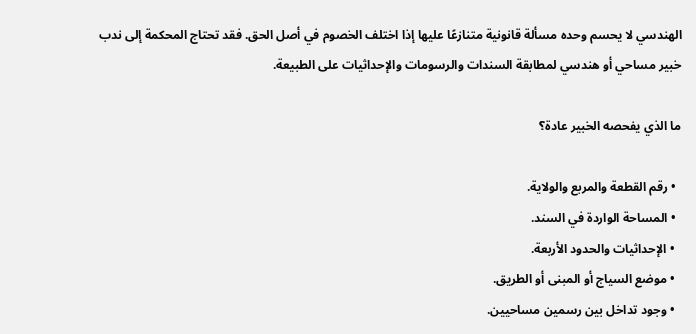الهندسي لا يحسم وحده مسألة قانونية متنازعًا عليها إذا اختلف الخصوم في أصل الحق. فقد تحتاج المحكمة إلى ندب خبير مساحي أو هندسي لمطابقة السندات والرسومات والإحداثيات على الطبيعة.

ما الذي يفحصه الخبير عادة؟

  • رقم القطعة والمربع والولاية.
  • المساحة الواردة في السند.
  • الإحداثيات والحدود الأربعة.
  • موضع السياج أو المبنى أو الطريق.
  • وجود تداخل بين رسمين مساحيين.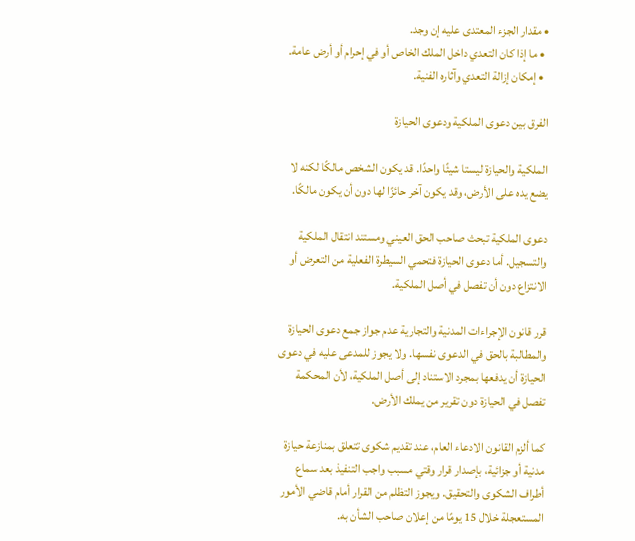• مقدار الجزء المعتدى عليه إن وجد.
  • ما إذا كان التعدي داخل الملك الخاص أو في إحرام أو أرض عامة.
  • إمكان إزالة التعدي وآثاره الفنية.

الفرق بين دعوى الملكية ودعوى الحيازة

الملكية والحيازة ليستا شيئًا واحدًا. قد يكون الشخص مالكًا لكنه لا يضع يده على الأرض، وقد يكون آخر حائزًا لها دون أن يكون مالكًا.

دعوى الملكية تبحث صاحب الحق العيني ومستند انتقال الملكية والتسجيل. أما دعوى الحيازة فتحمي السيطرة الفعلية من التعرض أو الانتزاع دون أن تفصل في أصل الملكية.

قرر قانون الإجراءات المدنية والتجارية عدم جواز جمع دعوى الحيازة والمطالبة بالحق في الدعوى نفسها. ولا يجوز للمدعى عليه في دعوى الحيازة أن يدفعها بمجرد الاستناد إلى أصل الملكية، لأن المحكمة تفصل في الحيازة دون تقرير من يملك الأرض.

كما ألزم القانون الادعاء العام، عند تقديم شكوى تتعلق بمنازعة حيازة مدنية أو جزائية، بإصدار قرار وقتي مسبب واجب التنفيذ بعد سماع أطراف الشكوى والتحقيق. ويجوز التظلم من القرار أمام قاضي الأمور المستعجلة خلال 15 يومًا من إعلان صاحب الشأن به.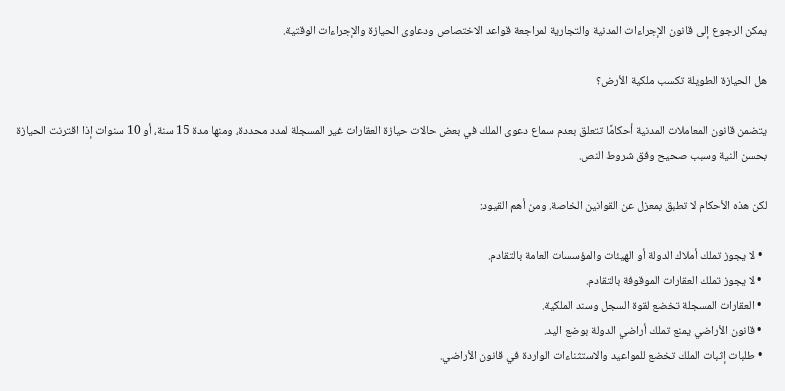يمكن الرجوع إلى قانون الإجراءات المدنية والتجارية لمراجعة قواعد الاختصاص ودعاوى الحيازة والإجراءات الوقتية.

هل الحيازة الطويلة تكسب ملكية الأرض؟

يتضمن قانون المعاملات المدنية أحكامًا تتعلق بعدم سماع دعوى الملك في بعض حالات حيازة العقارات غير المسجلة لمدد محددة، ومنها مدة 15 سنة، أو 10 سنوات إذا اقترنت الحيازة بحسن النية وسبب صحيح وفق شروط النص.

لكن هذه الأحكام لا تطبق بمعزل عن القوانين الخاصة. ومن أهم القيود:

  • لا يجوز تملك أملاك الدولة أو الهيئات والمؤسسات العامة بالتقادم.
  • لا يجوز تملك العقارات الموقوفة بالتقادم.
  • العقارات المسجلة تخضع لقوة السجل وسند الملكية.
  • قانون الأراضي يمنع تملك أراضي الدولة بوضع اليد.
  • طلبات إثبات الملك تخضع للمواعيد والاستثناءات الواردة في قانون الأراضي.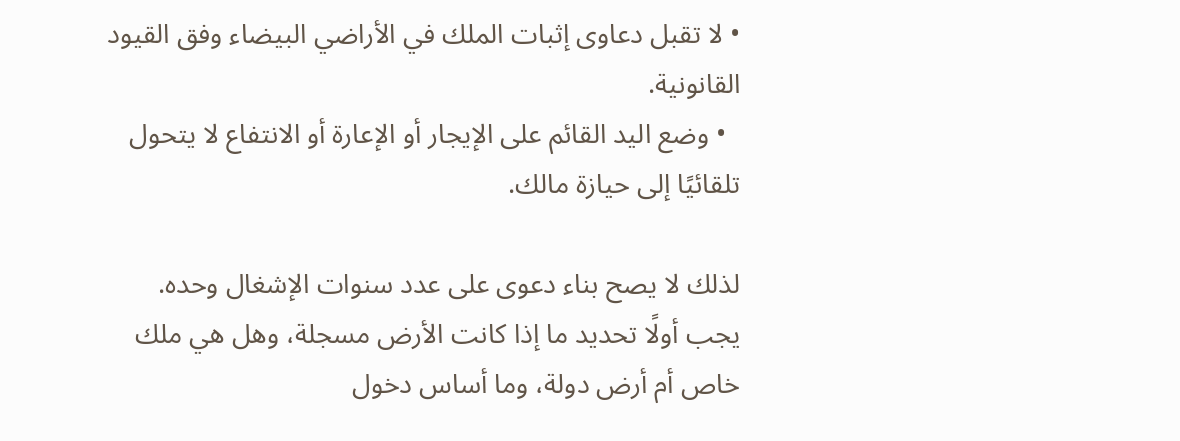• لا تقبل دعاوى إثبات الملك في الأراضي البيضاء وفق القيود القانونية.
  • وضع اليد القائم على الإيجار أو الإعارة أو الانتفاع لا يتحول تلقائيًا إلى حيازة مالك.

لذلك لا يصح بناء دعوى على عدد سنوات الإشغال وحده. يجب أولًا تحديد ما إذا كانت الأرض مسجلة، وهل هي ملك خاص أم أرض دولة، وما أساس دخول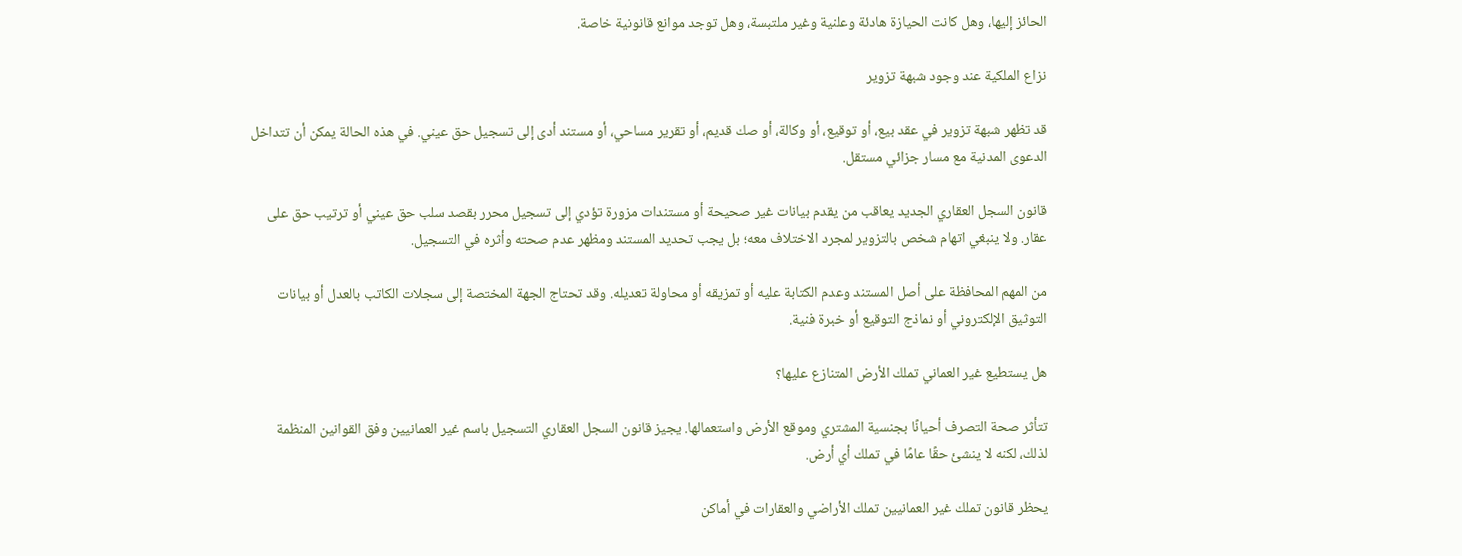الحائز إليها، وهل كانت الحيازة هادئة وعلنية وغير ملتبسة، وهل توجد موانع قانونية خاصة.

نزاع الملكية عند وجود شبهة تزوير

قد تظهر شبهة تزوير في عقد بيع، أو توقيع، أو وكالة، أو صك قديم، أو تقرير مساحي، أو مستند أدى إلى تسجيل حق عيني. في هذه الحالة يمكن أن تتداخل الدعوى المدنية مع مسار جزائي مستقل.

قانون السجل العقاري الجديد يعاقب من يقدم بيانات غير صحيحة أو مستندات مزورة تؤدي إلى تسجيل محرر بقصد سلب حق عيني أو ترتيب حق على عقار. ولا ينبغي اتهام شخص بالتزوير لمجرد الاختلاف معه؛ بل يجب تحديد المستند ومظهر عدم صحته وأثره في التسجيل.

من المهم المحافظة على أصل المستند وعدم الكتابة عليه أو تمزيقه أو محاولة تعديله. وقد تحتاج الجهة المختصة إلى سجلات الكاتب بالعدل أو بيانات التوثيق الإلكتروني أو نماذج التوقيع أو خبرة فنية.

هل يستطيع غير العماني تملك الأرض المتنازع عليها؟

تتأثر صحة التصرف أحيانًا بجنسية المشتري وموقع الأرض واستعمالها. يجيز قانون السجل العقاري التسجيل باسم غير العمانيين وفق القوانين المنظمة لذلك، لكنه لا ينشئ حقًا عامًا في تملك أي أرض.

يحظر قانون تملك غير العمانيين تملك الأراضي والعقارات في أماكن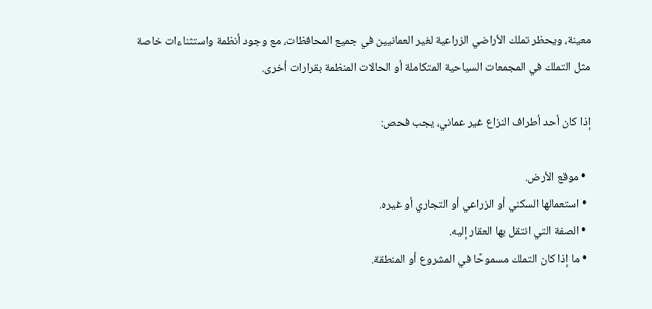معينة، ويحظر تملك الأراضي الزراعية لغير العمانيين في جميع المحافظات، مع وجود أنظمة واستثناءات خاصة مثل التملك في المجمعات السياحية المتكاملة أو الحالات المنظمة بقرارات أخرى.

إذا كان أحد أطراف النزاع غير عماني، يجب فحص:

  • موقع الأرض.
  • استعمالها السكني أو الزراعي أو التجاري أو غيره.
  • الصفة التي انتقل بها العقار إليه.
  • ما إذا كان التملك مسموحًا في المشروع أو المنطقة.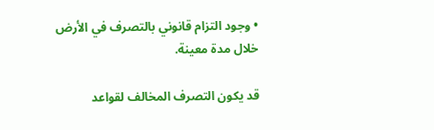• وجود التزام قانوني بالتصرف في الأرض خلال مدة معينة.

قد يكون التصرف المخالف لقواعد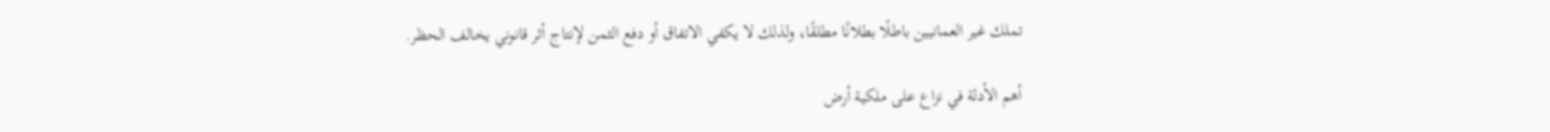تملك غير العمانيين باطلًا بطلانًا مطلقًا، ولذلك لا يكفي الاتفاق أو دفع الثمن لإنتاج أثر قانوني يخالف الحظر.

أهم الأدلة في نزاع على ملكية أرض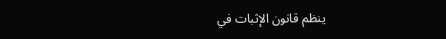ينظم قانون الإثبات في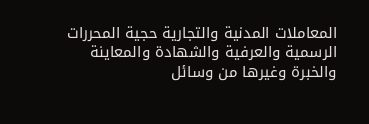المعاملات المدنية والتجارية حجية المحررات الرسمية والعرفية والشهادة والمعاينة والخبرة وغيرها من وسائل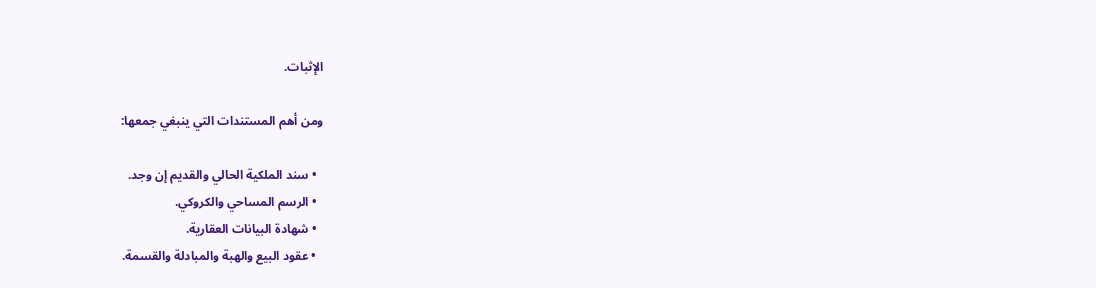الإثبات.

ومن أهم المستندات التي ينبغي جمعها:

  • سند الملكية الحالي والقديم إن وجد.
  • الرسم المساحي والكروكي.
  • شهادة البيانات العقارية.
  • عقود البيع والهبة والمبادلة والقسمة.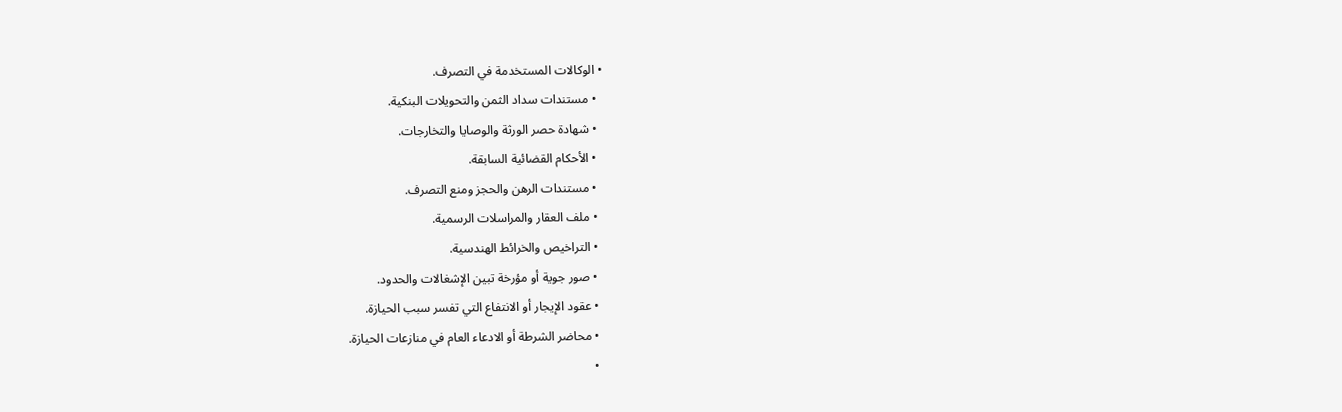• الوكالات المستخدمة في التصرف.
  • مستندات سداد الثمن والتحويلات البنكية.
  • شهادة حصر الورثة والوصايا والتخارجات.
  • الأحكام القضائية السابقة.
  • مستندات الرهن والحجز ومنع التصرف.
  • ملف العقار والمراسلات الرسمية.
  • التراخيص والخرائط الهندسية.
  • صور جوية أو مؤرخة تبين الإشغالات والحدود.
  • عقود الإيجار أو الانتفاع التي تفسر سبب الحيازة.
  • محاضر الشرطة أو الادعاء العام في منازعات الحيازة.
  •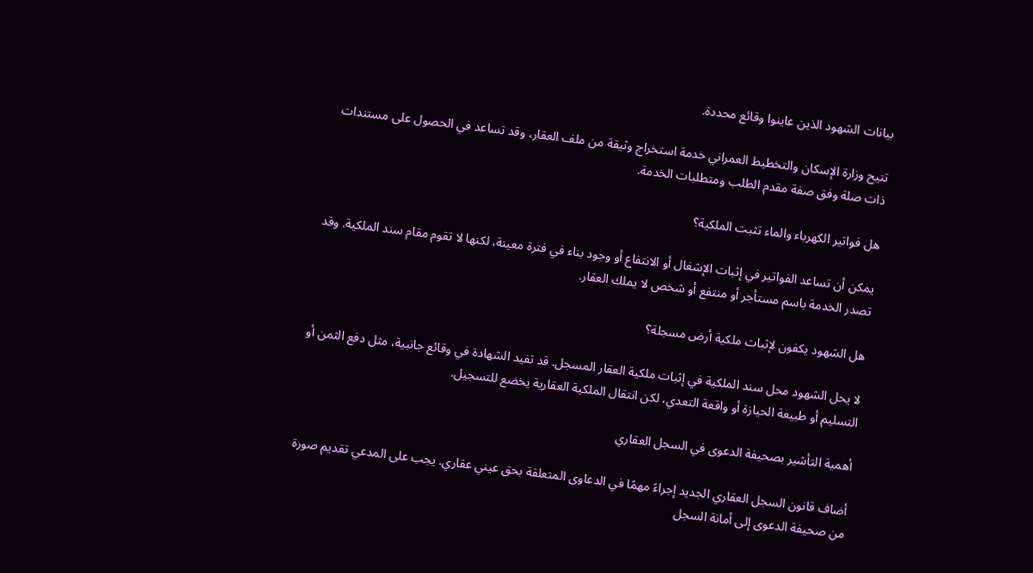بيانات الشهود الذين عاينوا وقائع محددة.

تتيح وزارة الإسكان والتخطيط العمراني خدمة استخراج وثيقة من ملف العقار، وقد تساعد في الحصول على مستندات ذات صلة وفق صفة مقدم الطلب ومتطلبات الخدمة.

هل فواتير الكهرباء والماء تثبت الملكية؟

يمكن أن تساعد الفواتير في إثبات الإشغال أو الانتفاع أو وجود بناء في فترة معينة، لكنها لا تقوم مقام سند الملكية. وقد تصدر الخدمة باسم مستأجر أو منتفع أو شخص لا يملك العقار.

هل الشهود يكفون لإثبات ملكية أرض مسجلة؟

لا يحل الشهود محل سند الملكية في إثبات ملكية العقار المسجل. قد تفيد الشهادة في وقائع جانبية، مثل دفع الثمن أو التسليم أو طبيعة الحيازة أو واقعة التعدي، لكن انتقال الملكية العقارية يخضع للتسجيل.

أهمية التأشير بصحيفة الدعوى في السجل العقاري

أضاف قانون السجل العقاري الجديد إجراءً مهمًا في الدعاوى المتعلقة بحق عيني عقاري. يجب على المدعي تقديم صورة من صحيفة الدعوى إلى أمانة السجل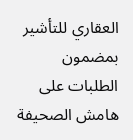العقاري للتأشير بمضمون الطلبات على هامش الصحيفة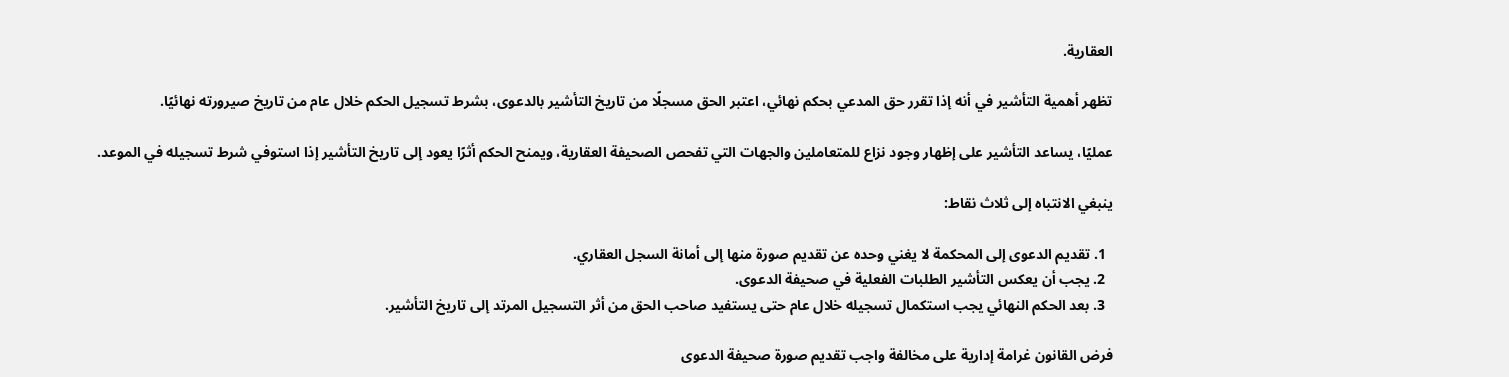العقارية.

تظهر أهمية التأشير في أنه إذا تقرر حق المدعي بحكم نهائي، اعتبر الحق مسجلًا من تاريخ التأشير بالدعوى، بشرط تسجيل الحكم خلال عام من تاريخ صيرورته نهائيًا.

عمليًا، يساعد التأشير على إظهار وجود نزاع للمتعاملين والجهات التي تفحص الصحيفة العقارية، ويمنح الحكم أثرًا يعود إلى تاريخ التأشير إذا استوفي شرط تسجيله في الموعد.

ينبغي الانتباه إلى ثلاث نقاط:

  1. تقديم الدعوى إلى المحكمة لا يغني وحده عن تقديم صورة منها إلى أمانة السجل العقاري.
  2. يجب أن يعكس التأشير الطلبات الفعلية في صحيفة الدعوى.
  3. بعد الحكم النهائي يجب استكمال تسجيله خلال عام حتى يستفيد صاحب الحق من أثر التسجيل المرتد إلى تاريخ التأشير.

فرض القانون غرامة إدارية على مخالفة واجب تقديم صورة صحيفة الدعوى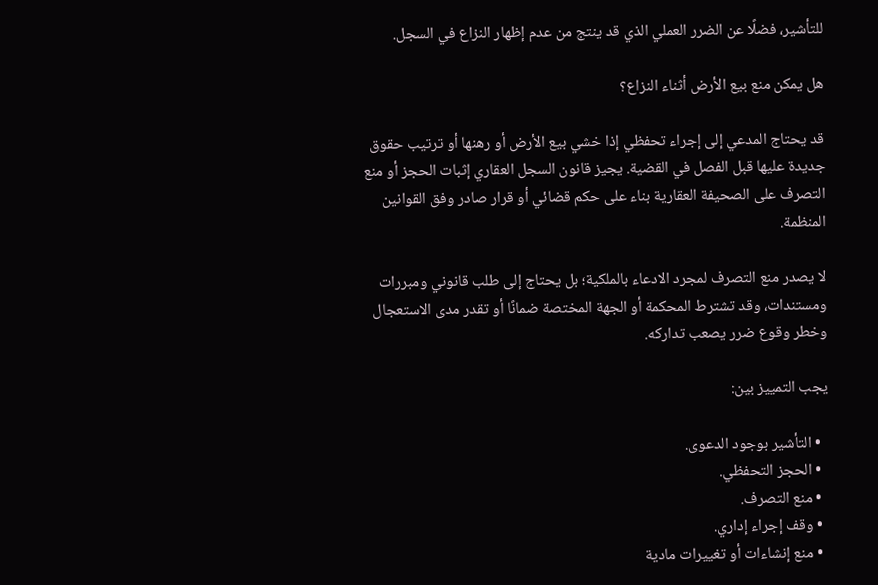للتأشير، فضلًا عن الضرر العملي الذي قد ينتج من عدم إظهار النزاع في السجل.

هل يمكن منع بيع الأرض أثناء النزاع؟

قد يحتاج المدعي إلى إجراء تحفظي إذا خشي بيع الأرض أو رهنها أو ترتيب حقوق جديدة عليها قبل الفصل في القضية. يجيز قانون السجل العقاري إثبات الحجز أو منع التصرف على الصحيفة العقارية بناء على حكم قضائي أو قرار صادر وفق القوانين المنظمة.

لا يصدر منع التصرف لمجرد الادعاء بالملكية؛ بل يحتاج إلى طلب قانوني ومبررات ومستندات، وقد تشترط المحكمة أو الجهة المختصة ضمانًا أو تقدر مدى الاستعجال وخطر وقوع ضرر يصعب تداركه.

يجب التمييز بين:

  • التأشير بوجود الدعوى.
  • الحجز التحفظي.
  • منع التصرف.
  • وقف إجراء إداري.
  • منع إنشاءات أو تغييرات مادية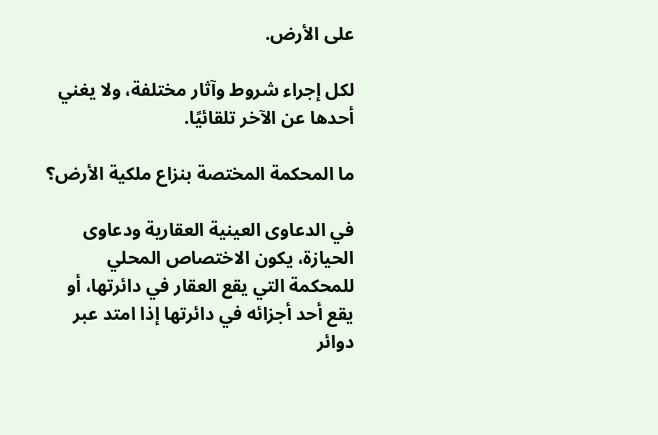على الأرض.

لكل إجراء شروط وآثار مختلفة، ولا يغني أحدها عن الآخر تلقائيًا.

ما المحكمة المختصة بنزاع ملكية الأرض؟

في الدعاوى العينية العقارية ودعاوى الحيازة، يكون الاختصاص المحلي للمحكمة التي يقع العقار في دائرتها، أو يقع أحد أجزائه في دائرتها إذا امتد عبر دوائر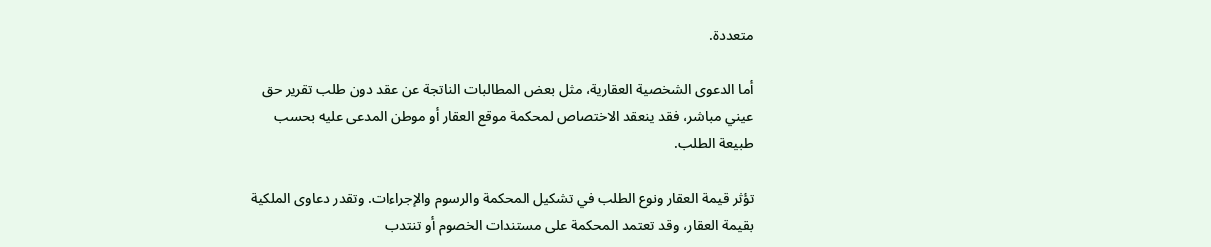متعددة.

أما الدعوى الشخصية العقارية، مثل بعض المطالبات الناتجة عن عقد دون طلب تقرير حق عيني مباشر، فقد ينعقد الاختصاص لمحكمة موقع العقار أو موطن المدعى عليه بحسب طبيعة الطلب.

تؤثر قيمة العقار ونوع الطلب في تشكيل المحكمة والرسوم والإجراءات. وتقدر دعاوى الملكية بقيمة العقار، وقد تعتمد المحكمة على مستندات الخصوم أو تنتدب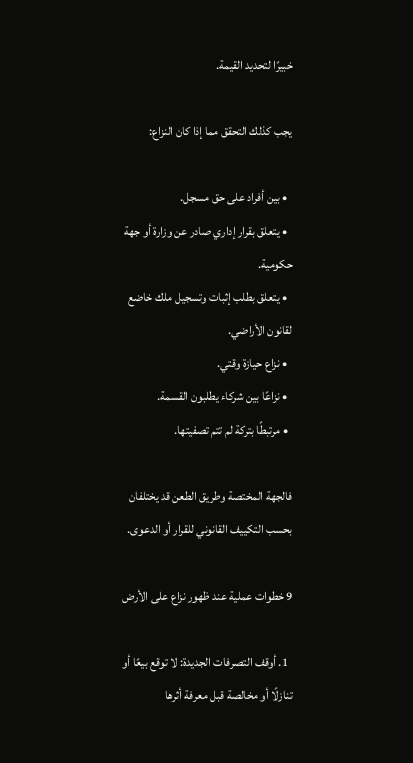خبيرًا لتحديد القيمة.

يجب كذلك التحقق مما إذا كان النزاع:

  • بين أفراد على حق مسجل.
  • يتعلق بقرار إداري صادر عن وزارة أو جهة حكومية.
  • يتعلق بطلب إثبات وتسجيل ملك خاضع لقانون الأراضي.
  • نزاع حيازة وقتي.
  • نزاعًا بين شركاء يطلبون القسمة.
  • مرتبطًا بتركة لم تتم تصفيتها.

فالجهة المختصة وطريق الطعن قد يختلفان بحسب التكييف القانوني للقرار أو الدعوى.

9 خطوات عملية عند ظهور نزاع على الأرض

  1. أوقف التصرفات الجديدة: لا توقع بيعًا أو تنازلًا أو مخالصة قبل معرفة أثرها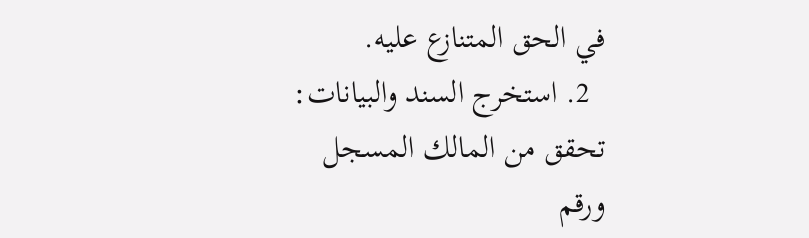في الحق المتنازع عليه.
  2. استخرج السند والبيانات: تحقق من المالك المسجل ورقم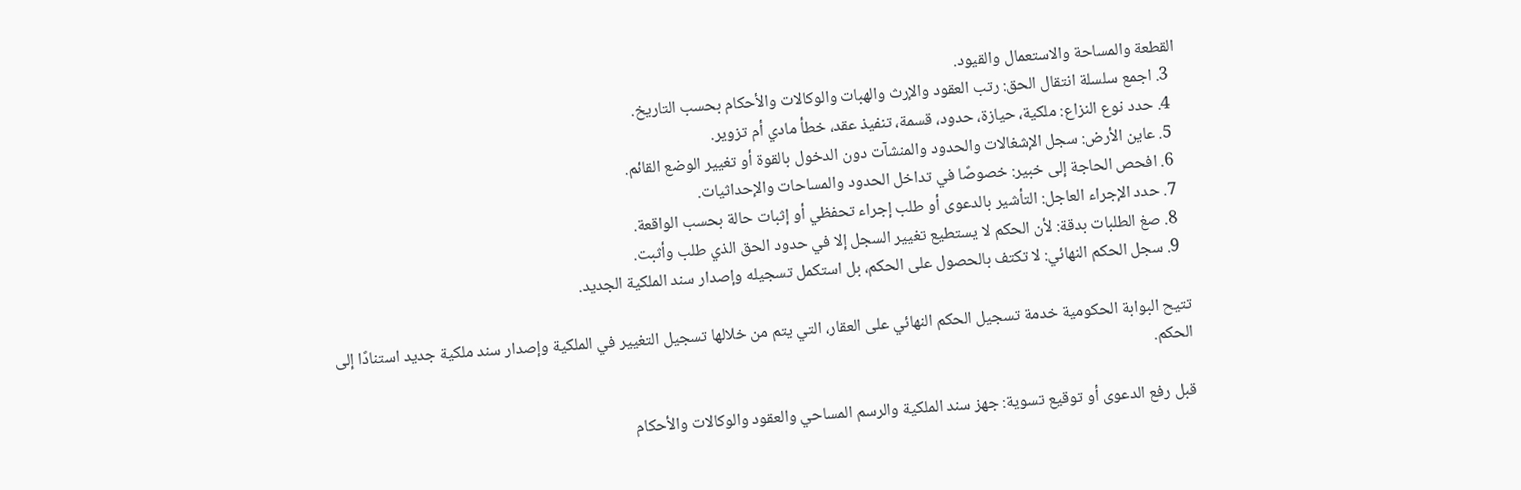القطعة والمساحة والاستعمال والقيود.
  3. اجمع سلسلة انتقال الحق: رتب العقود والإرث والهبات والوكالات والأحكام بحسب التاريخ.
  4. حدد نوع النزاع: ملكية، حيازة، حدود، قسمة، تنفيذ عقد، خطأ مادي أم تزوير.
  5. عاين الأرض: سجل الإشغالات والحدود والمنشآت دون الدخول بالقوة أو تغيير الوضع القائم.
  6. افحص الحاجة إلى خبير: خصوصًا في تداخل الحدود والمساحات والإحداثيات.
  7. حدد الإجراء العاجل: التأشير بالدعوى أو طلب إجراء تحفظي أو إثبات حالة بحسب الواقعة.
  8. صغ الطلبات بدقة: لأن الحكم لا يستطيع تغيير السجل إلا في حدود الحق الذي طلب وأثبت.
  9. سجل الحكم النهائي: لا تكتف بالحصول على الحكم، بل استكمل تسجيله وإصدار سند الملكية الجديد.

تتيح البوابة الحكومية خدمة تسجيل الحكم النهائي على العقار، التي يتم من خلالها تسجيل التغيير في الملكية وإصدار سند ملكية جديد استنادًا إلى الحكم.

قبل رفع الدعوى أو توقيع تسوية: جهز سند الملكية والرسم المساحي والعقود والوكالات والأحكام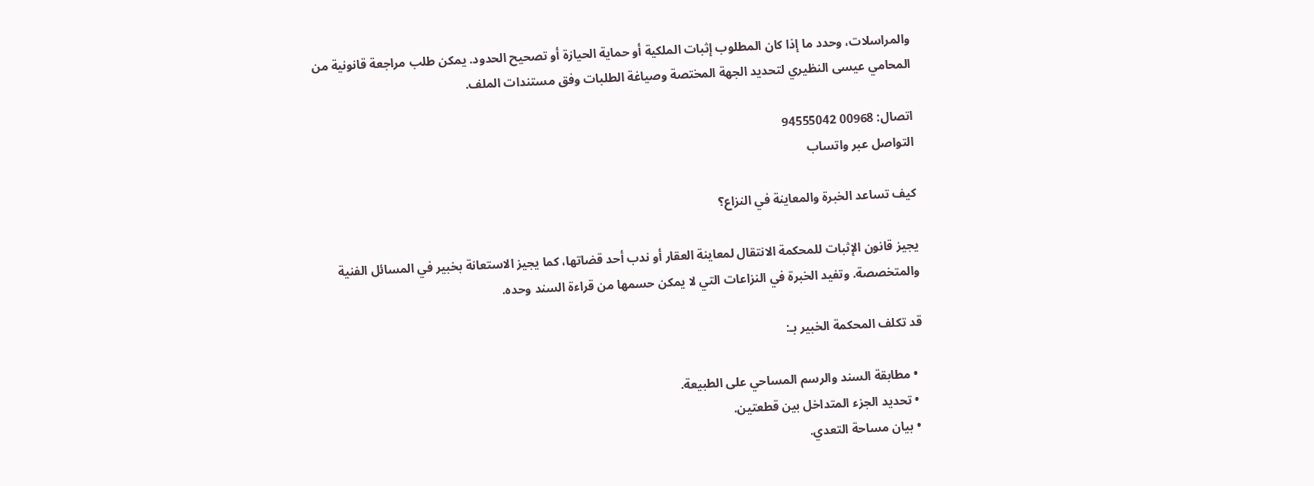والمراسلات، وحدد ما إذا كان المطلوب إثبات الملكية أو حماية الحيازة أو تصحيح الحدود. يمكن طلب مراجعة قانونية من المحامي عيسى النظيري لتحديد الجهة المختصة وصياغة الطلبات وفق مستندات الملف.

اتصال: 00968 94555042
التواصل عبر واتساب

كيف تساعد الخبرة والمعاينة في النزاع؟

يجيز قانون الإثبات للمحكمة الانتقال لمعاينة العقار أو ندب أحد قضاتها، كما يجيز الاستعانة بخبير في المسائل الفنية والمتخصصة. وتفيد الخبرة في النزاعات التي لا يمكن حسمها من قراءة السند وحده.

قد تكلف المحكمة الخبير بـ:

  • مطابقة السند والرسم المساحي على الطبيعة.
  • تحديد الجزء المتداخل بين قطعتين.
  • بيان مساحة التعدي.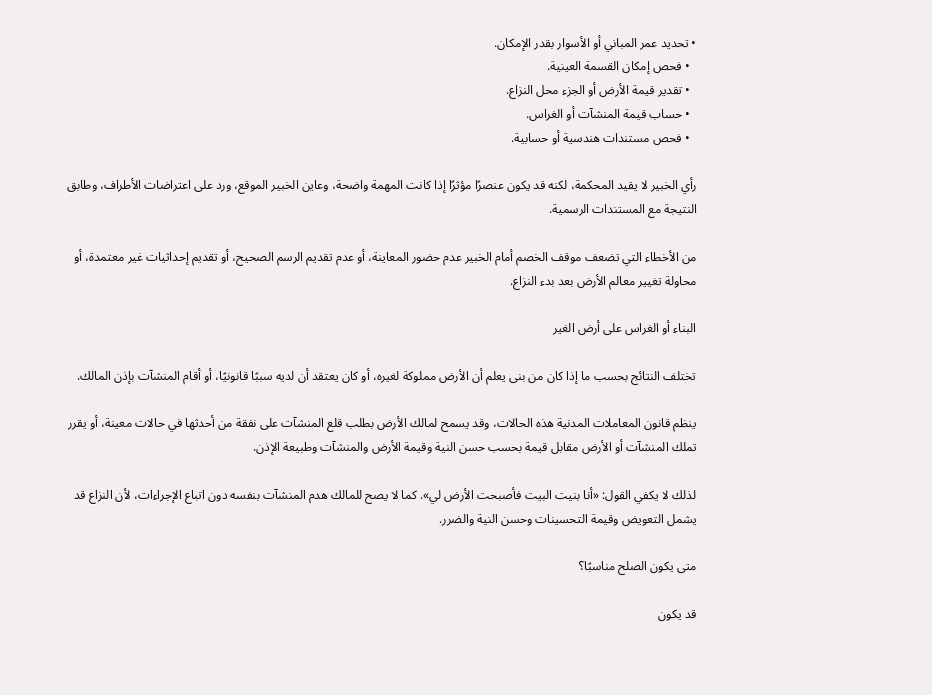• تحديد عمر المباني أو الأسوار بقدر الإمكان.
  • فحص إمكان القسمة العينية.
  • تقدير قيمة الأرض أو الجزء محل النزاع.
  • حساب قيمة المنشآت أو الغراس.
  • فحص مستندات هندسية أو حسابية.

رأي الخبير لا يقيد المحكمة، لكنه قد يكون عنصرًا مؤثرًا إذا كانت المهمة واضحة، وعاين الخبير الموقع، ورد على اعتراضات الأطراف، وطابق النتيجة مع المستندات الرسمية.

من الأخطاء التي تضعف موقف الخصم أمام الخبير عدم حضور المعاينة، أو عدم تقديم الرسم الصحيح، أو تقديم إحداثيات غير معتمدة، أو محاولة تغيير معالم الأرض بعد بدء النزاع.

البناء أو الغراس على أرض الغير

تختلف النتائج بحسب ما إذا كان من بنى يعلم أن الأرض مملوكة لغيره، أو كان يعتقد أن لديه سببًا قانونيًا، أو أقام المنشآت بإذن المالك.

ينظم قانون المعاملات المدنية هذه الحالات، وقد يسمح لمالك الأرض بطلب قلع المنشآت على نفقة من أحدثها في حالات معينة، أو يقرر تملك المنشآت أو الأرض مقابل قيمة بحسب حسن النية وقيمة الأرض والمنشآت وطبيعة الإذن.

لذلك لا يكفي القول: «أنا بنيت البيت فأصبحت الأرض لي». كما لا يصح للمالك هدم المنشآت بنفسه دون اتباع الإجراءات، لأن النزاع قد يشمل التعويض وقيمة التحسينات وحسن النية والضرر.

متى يكون الصلح مناسبًا؟

قد يكون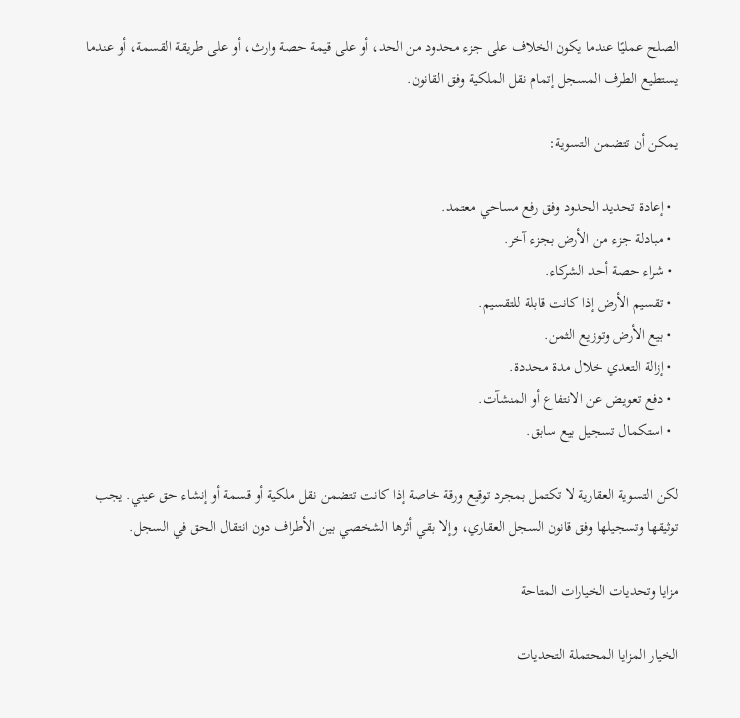الصلح عمليًا عندما يكون الخلاف على جزء محدود من الحد، أو على قيمة حصة وارث، أو على طريقة القسمة، أو عندما يستطيع الطرف المسجل إتمام نقل الملكية وفق القانون.

يمكن أن تتضمن التسوية:

  • إعادة تحديد الحدود وفق رفع مساحي معتمد.
  • مبادلة جزء من الأرض بجزء آخر.
  • شراء حصة أحد الشركاء.
  • تقسيم الأرض إذا كانت قابلة للتقسيم.
  • بيع الأرض وتوزيع الثمن.
  • إزالة التعدي خلال مدة محددة.
  • دفع تعويض عن الانتفاع أو المنشآت.
  • استكمال تسجيل بيع سابق.

لكن التسوية العقارية لا تكتمل بمجرد توقيع ورقة خاصة إذا كانت تتضمن نقل ملكية أو قسمة أو إنشاء حق عيني. يجب توثيقها وتسجيلها وفق قانون السجل العقاري، وإلا بقي أثرها الشخصي بين الأطراف دون انتقال الحق في السجل.

مزايا وتحديات الخيارات المتاحة

الخيار المزايا المحتملة التحديات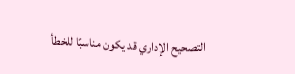التصحيح الإداري قد يكون مناسبًا للخطأ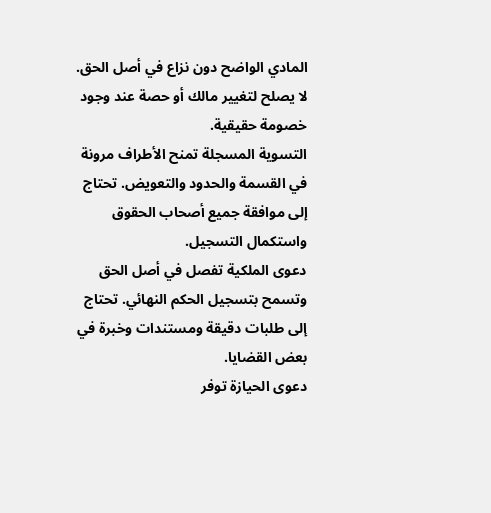المادي الواضح دون نزاع في أصل الحق. لا يصلح لتغيير مالك أو حصة عند وجود خصومة حقيقية.
التسوية المسجلة تمنح الأطراف مرونة في القسمة والحدود والتعويض. تحتاج إلى موافقة جميع أصحاب الحقوق واستكمال التسجيل.
دعوى الملكية تفصل في أصل الحق وتسمح بتسجيل الحكم النهائي. تحتاج إلى طلبات دقيقة ومستندات وخبرة في بعض القضايا.
دعوى الحيازة توفر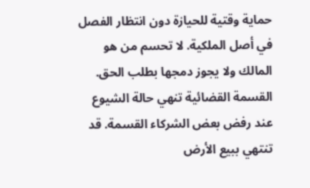حماية وقتية للحيازة دون انتظار الفصل في أصل الملكية. لا تحسم من هو المالك ولا يجوز دمجها بطلب الحق.
القسمة القضائية تنهي حالة الشيوع عند رفض بعض الشركاء القسمة. قد تنتهي ببيع الأرض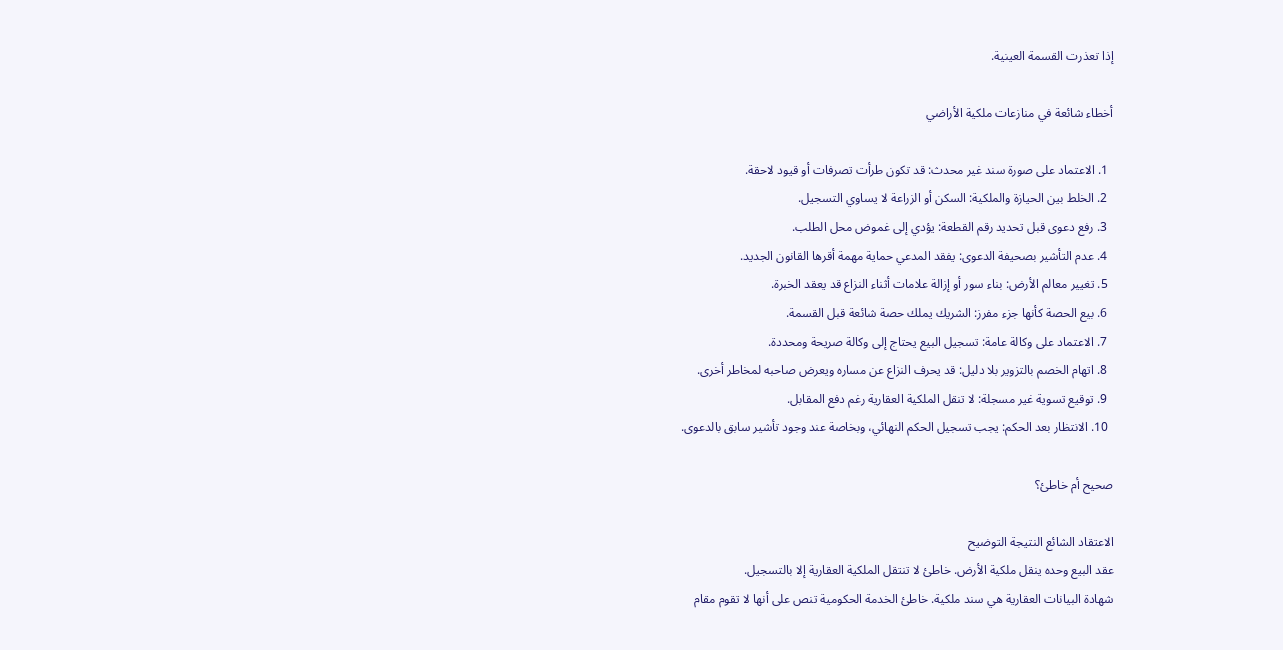إذا تعذرت القسمة العينية.

أخطاء شائعة في منازعات ملكية الأراضي

  1. الاعتماد على صورة سند غير محدث: قد تكون طرأت تصرفات أو قيود لاحقة.
  2. الخلط بين الحيازة والملكية: السكن أو الزراعة لا يساوي التسجيل.
  3. رفع دعوى قبل تحديد رقم القطعة: يؤدي إلى غموض محل الطلب.
  4. عدم التأشير بصحيفة الدعوى: يفقد المدعي حماية مهمة أقرها القانون الجديد.
  5. تغيير معالم الأرض: بناء سور أو إزالة علامات أثناء النزاع قد يعقد الخبرة.
  6. بيع الحصة كأنها جزء مفرز: الشريك يملك حصة شائعة قبل القسمة.
  7. الاعتماد على وكالة عامة: تسجيل البيع يحتاج إلى وكالة صريحة ومحددة.
  8. اتهام الخصم بالتزوير بلا دليل: قد يحرف النزاع عن مساره ويعرض صاحبه لمخاطر أخرى.
  9. توقيع تسوية غير مسجلة: لا تنقل الملكية العقارية رغم دفع المقابل.
  10. الانتظار بعد الحكم: يجب تسجيل الحكم النهائي، وبخاصة عند وجود تأشير سابق بالدعوى.

صحيح أم خاطئ؟

الاعتقاد الشائع النتيجة التوضيح
عقد البيع وحده ينقل ملكية الأرض. خاطئ لا تنتقل الملكية العقارية إلا بالتسجيل.
شهادة البيانات العقارية هي سند ملكية. خاطئ الخدمة الحكومية تنص على أنها لا تقوم مقام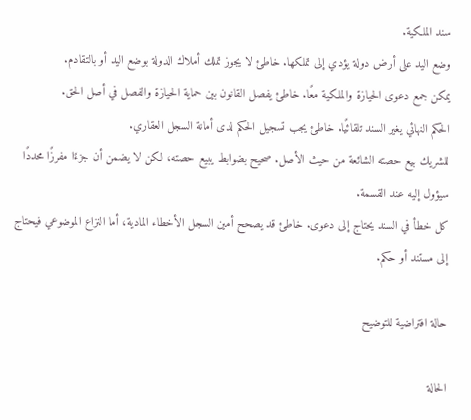سند الملكية.
وضع اليد على أرض دولة يؤدي إلى تملكها. خاطئ لا يجوز تملك أملاك الدولة بوضع اليد أو بالتقادم.
يمكن جمع دعوى الحيازة والملكية معًا. خاطئ يفصل القانون بين حماية الحيازة والفصل في أصل الحق.
الحكم النهائي يغير السند تلقائيًا. خاطئ يجب تسجيل الحكم لدى أمانة السجل العقاري.
للشريك بيع حصته الشائعة من حيث الأصل. صحيح بضوابط يبيع حصته، لكن لا يضمن أن جزءًا مفرزًا محددًا سيؤول إليه عند القسمة.
كل خطأ في السند يحتاج إلى دعوى. خاطئ قد يصحح أمين السجل الأخطاء المادية، أما النزاع الموضوعي فيحتاج إلى مستند أو حكم.

حالة افتراضية للتوضيح

الحالة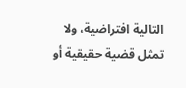التالية افتراضية، ولا تمثل قضية حقيقية أو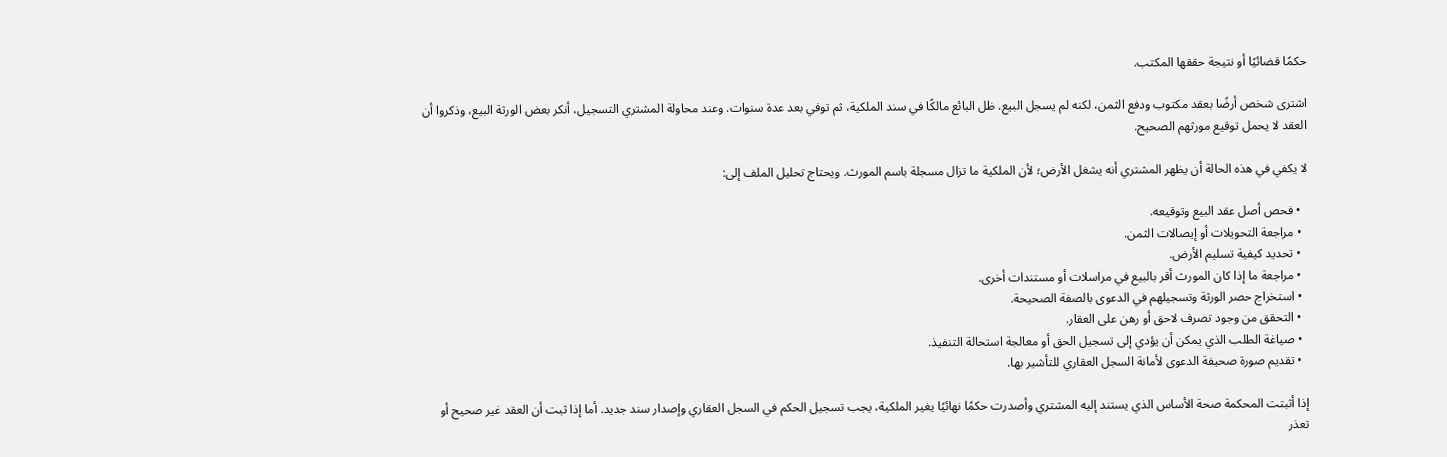حكمًا قضائيًا أو نتيجة حققها المكتب.

اشترى شخص أرضًا بعقد مكتوب ودفع الثمن، لكنه لم يسجل البيع. ظل البائع مالكًا في سند الملكية، ثم توفي بعد عدة سنوات. وعند محاولة المشتري التسجيل، أنكر بعض الورثة البيع، وذكروا أن العقد لا يحمل توقيع مورثهم الصحيح.

لا يكفي في هذه الحالة أن يظهر المشتري أنه يشغل الأرض؛ لأن الملكية ما تزال مسجلة باسم المورث. ويحتاج تحليل الملف إلى:

  • فحص أصل عقد البيع وتوقيعه.
  • مراجعة التحويلات أو إيصالات الثمن.
  • تحديد كيفية تسليم الأرض.
  • مراجعة ما إذا كان المورث أقر بالبيع في مراسلات أو مستندات أخرى.
  • استخراج حصر الورثة وتسجيلهم في الدعوى بالصفة الصحيحة.
  • التحقق من وجود تصرف لاحق أو رهن على العقار.
  • صياغة الطلب الذي يمكن أن يؤدي إلى تسجيل الحق أو معالجة استحالة التنفيذ.
  • تقديم صورة صحيفة الدعوى لأمانة السجل العقاري للتأشير بها.

إذا أثبتت المحكمة صحة الأساس الذي يستند إليه المشتري وأصدرت حكمًا نهائيًا يغير الملكية، يجب تسجيل الحكم في السجل العقاري وإصدار سند جديد. أما إذا ثبت أن العقد غير صحيح أو تعذر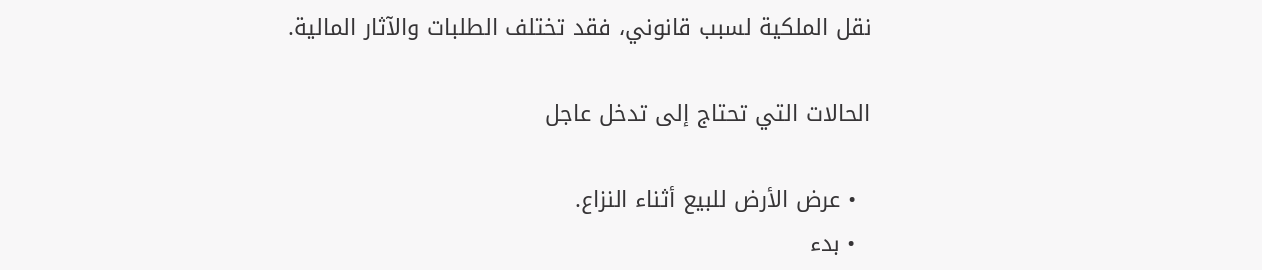نقل الملكية لسبب قانوني، فقد تختلف الطلبات والآثار المالية.

الحالات التي تحتاج إلى تدخل عاجل

  • عرض الأرض للبيع أثناء النزاع.
  • بدء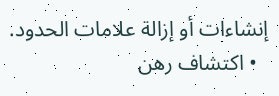إنشاءات أو إزالة علامات الحدود.
  • اكتشاف رهن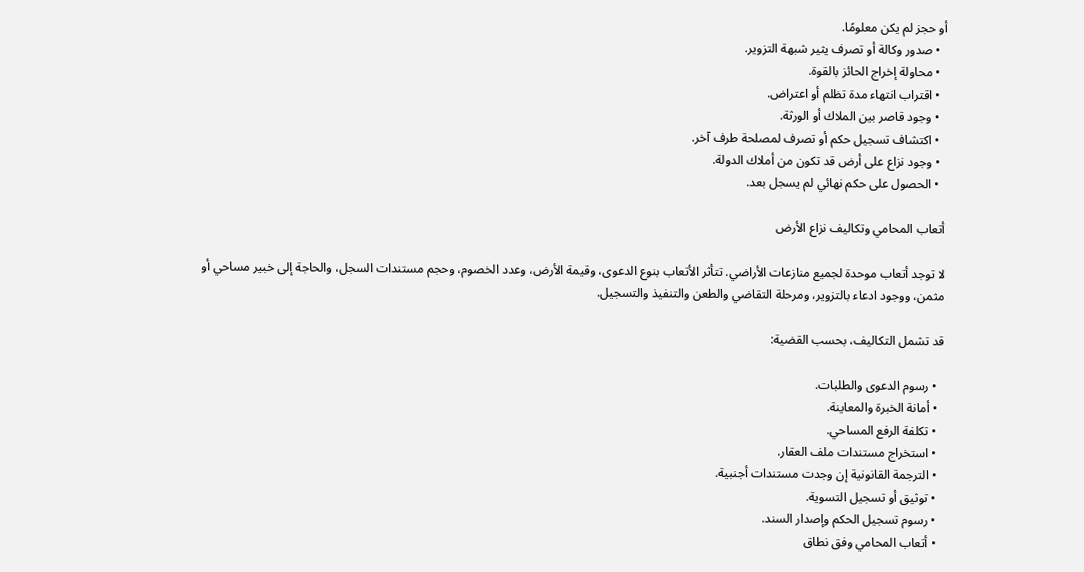أو حجز لم يكن معلومًا.
  • صدور وكالة أو تصرف يثير شبهة التزوير.
  • محاولة إخراج الحائز بالقوة.
  • اقتراب انتهاء مدة تظلم أو اعتراض.
  • وجود قاصر بين الملاك أو الورثة.
  • اكتشاف تسجيل حكم أو تصرف لمصلحة طرف آخر.
  • وجود نزاع على أرض قد تكون من أملاك الدولة.
  • الحصول على حكم نهائي لم يسجل بعد.

أتعاب المحامي وتكاليف نزاع الأرض

لا توجد أتعاب موحدة لجميع منازعات الأراضي. تتأثر الأتعاب بنوع الدعوى، وقيمة الأرض، وعدد الخصوم، وحجم مستندات السجل، والحاجة إلى خبير مساحي أو مثمن، ووجود ادعاء بالتزوير، ومرحلة التقاضي والطعن والتنفيذ والتسجيل.

قد تشمل التكاليف، بحسب القضية:

  • رسوم الدعوى والطلبات.
  • أمانة الخبرة والمعاينة.
  • تكلفة الرفع المساحي.
  • استخراج مستندات ملف العقار.
  • الترجمة القانونية إن وجدت مستندات أجنبية.
  • توثيق أو تسجيل التسوية.
  • رسوم تسجيل الحكم وإصدار السند.
  • أتعاب المحامي وفق نطاق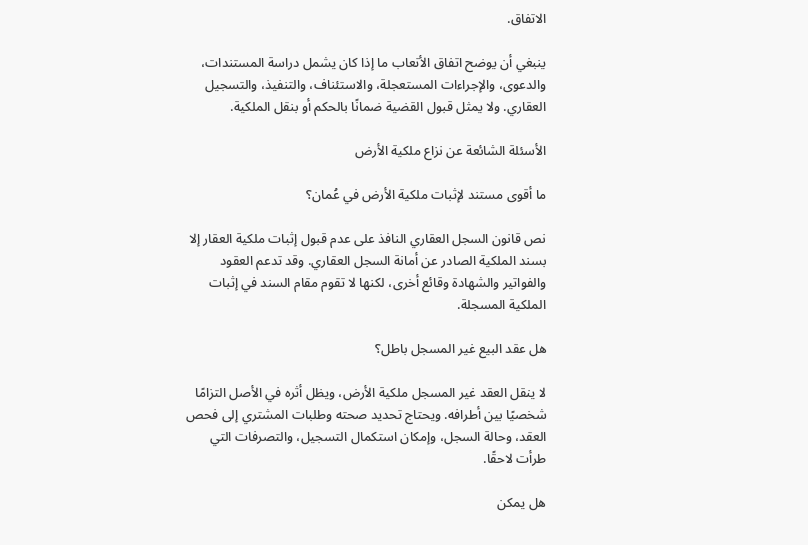الاتفاق.

ينبغي أن يوضح اتفاق الأتعاب ما إذا كان يشمل دراسة المستندات، والدعوى، والإجراءات المستعجلة، والاستئناف، والتنفيذ، والتسجيل العقاري. ولا يمثل قبول القضية ضمانًا بالحكم أو بنقل الملكية.

الأسئلة الشائعة عن نزاع ملكية الأرض

ما أقوى مستند لإثبات ملكية الأرض في عُمان؟

نص قانون السجل العقاري النافذ على عدم قبول إثبات ملكية العقار إلا بسند الملكية الصادر عن أمانة السجل العقاري. وقد تدعم العقود والفواتير والشهادة وقائع أخرى، لكنها لا تقوم مقام السند في إثبات الملكية المسجلة.

هل عقد البيع غير المسجل باطل؟

لا ينقل العقد غير المسجل ملكية الأرض، ويظل أثره في الأصل التزامًا شخصيًا بين أطرافه. ويحتاج تحديد صحته وطلبات المشتري إلى فحص العقد، وحالة السجل، وإمكان استكمال التسجيل، والتصرفات التي طرأت لاحقًا.

هل يمكن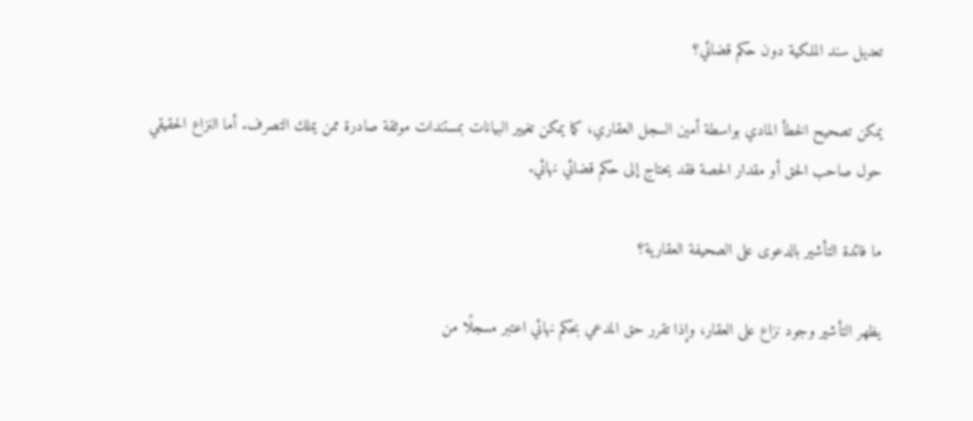تعديل سند الملكية دون حكم قضائي؟

يمكن تصحيح الخطأ المادي بواسطة أمين السجل العقاري، كما يمكن تغيير البيانات بمستندات موثقة صادرة ممن يملك التصرف. أما النزاع الحقيقي حول صاحب الحق أو مقدار الحصة فقد يحتاج إلى حكم قضائي نهائي.

ما فائدة التأشير بالدعوى على الصحيفة العقارية؟

يظهر التأشير وجود نزاع على العقار، وإذا تقرر حق المدعي بحكم نهائي اعتبر مسجلًا من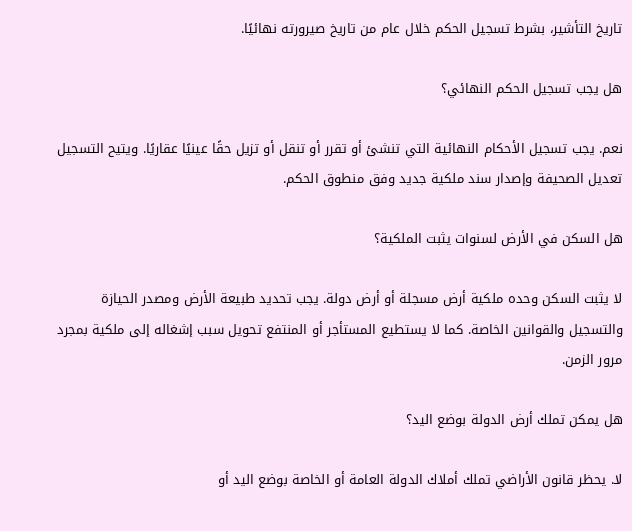تاريخ التأشير، بشرط تسجيل الحكم خلال عام من تاريخ صيرورته نهائيًا.

هل يجب تسجيل الحكم النهائي؟

نعم. يجب تسجيل الأحكام النهائية التي تنشئ أو تقرر أو تنقل أو تزيل حقًا عينيًا عقاريًا. ويتيح التسجيل تعديل الصحيفة وإصدار سند ملكية جديد وفق منطوق الحكم.

هل السكن في الأرض لسنوات يثبت الملكية؟

لا يثبت السكن وحده ملكية أرض مسجلة أو أرض دولة. يجب تحديد طبيعة الأرض ومصدر الحيازة والتسجيل والقوانين الخاصة. كما لا يستطيع المستأجر أو المنتفع تحويل سبب إشغاله إلى ملكية بمجرد مرور الزمن.

هل يمكن تملك أرض الدولة بوضع اليد؟

لا. يحظر قانون الأراضي تملك أملاك الدولة العامة أو الخاصة بوضع اليد أو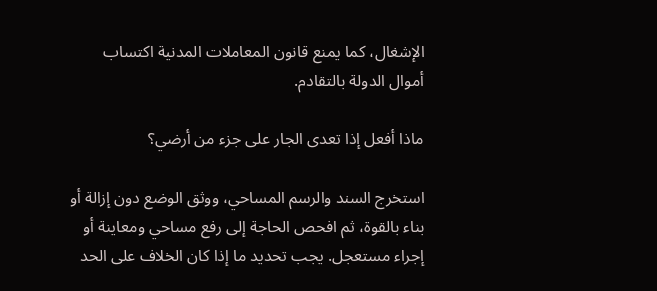الإشغال، كما يمنع قانون المعاملات المدنية اكتساب أموال الدولة بالتقادم.

ماذا أفعل إذا تعدى الجار على جزء من أرضي؟

استخرج السند والرسم المساحي، ووثق الوضع دون إزالة أو بناء بالقوة، ثم افحص الحاجة إلى رفع مساحي ومعاينة أو إجراء مستعجل. يجب تحديد ما إذا كان الخلاف على الحد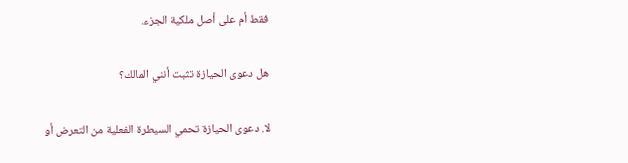فقط أم على أصل ملكية الجزء.

هل دعوى الحيازة تثبت أنني المالك؟

لا. دعوى الحيازة تحمي السيطرة الفعلية من التعرض أو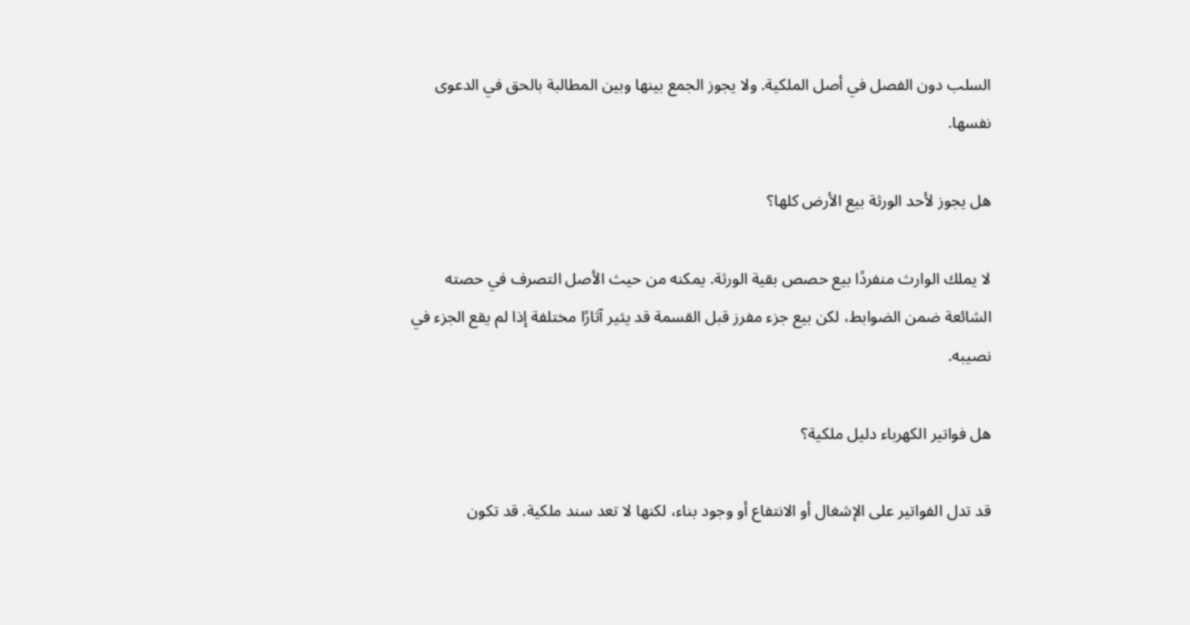السلب دون الفصل في أصل الملكية. ولا يجوز الجمع بينها وبين المطالبة بالحق في الدعوى نفسها.

هل يجوز لأحد الورثة بيع الأرض كلها؟

لا يملك الوارث منفردًا بيع حصص بقية الورثة. يمكنه من حيث الأصل التصرف في حصته الشائعة ضمن الضوابط، لكن بيع جزء مفرز قبل القسمة قد يثير آثارًا مختلفة إذا لم يقع الجزء في نصيبه.

هل فواتير الكهرباء دليل ملكية؟

قد تدل الفواتير على الإشغال أو الانتفاع أو وجود بناء، لكنها لا تعد سند ملكية. قد تكون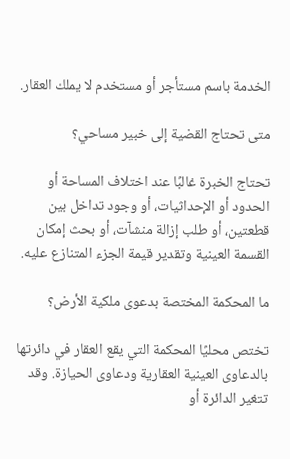الخدمة باسم مستأجر أو مستخدم لا يملك العقار.

متى تحتاج القضية إلى خبير مساحي؟

تحتاج الخبرة غالبًا عند اختلاف المساحة أو الحدود أو الإحداثيات، أو وجود تداخل بين قطعتين، أو طلب إزالة منشآت، أو بحث إمكان القسمة العينية وتقدير قيمة الجزء المتنازع عليه.

ما المحكمة المختصة بدعوى ملكية الأرض؟

تختص محليًا المحكمة التي يقع العقار في دائرتها بالدعاوى العينية العقارية ودعاوى الحيازة. وقد تتغير الدائرة أو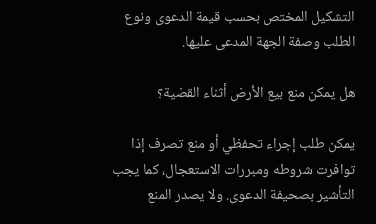التشكيل المختص بحسب قيمة الدعوى ونوع الطلب وصفة الجهة المدعى عليها.

هل يمكن منع بيع الأرض أثناء القضية؟

يمكن طلب إجراء تحفظي أو منع تصرف إذا توافرت شروطه ومبررات الاستعجال، كما يجب التأشير بصحيفة الدعوى. ولا يصدر المنع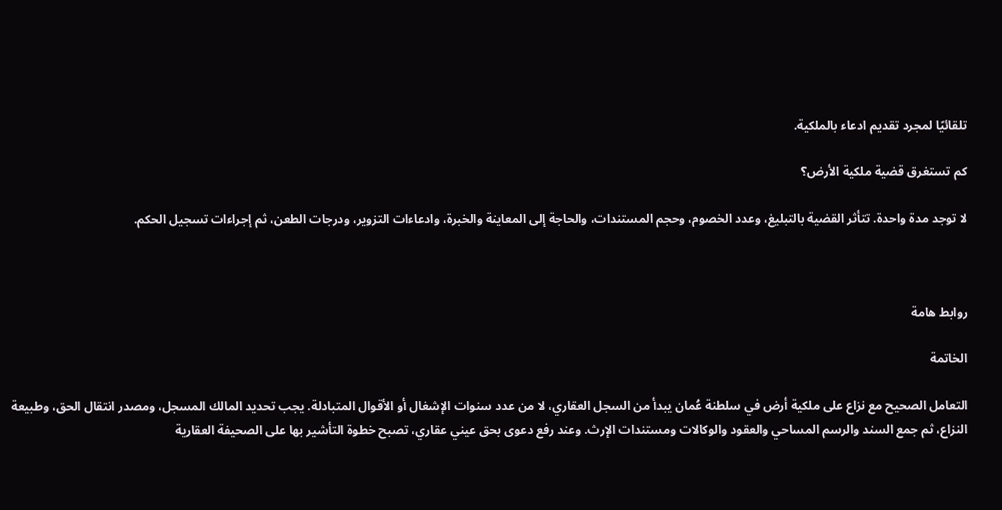تلقائيًا لمجرد تقديم ادعاء بالملكية.

كم تستغرق قضية ملكية الأرض؟

لا توجد مدة واحدة. تتأثر القضية بالتبليغ، وعدد الخصوم، وحجم المستندات، والحاجة إلى المعاينة والخبرة، وادعاءات التزوير، ودرجات الطعن، ثم إجراءات تسجيل الحكم.



روابط هامة

الخاتمة

التعامل الصحيح مع نزاع على ملكية أرض في سلطنة عُمان يبدأ من السجل العقاري، لا من عدد سنوات الإشغال أو الأقوال المتبادلة. يجب تحديد المالك المسجل، ومصدر انتقال الحق، وطبيعة النزاع، ثم جمع السند والرسم المساحي والعقود والوكالات ومستندات الإرث. وعند رفع دعوى بحق عيني عقاري، تصبح خطوة التأشير بها على الصحيفة العقارية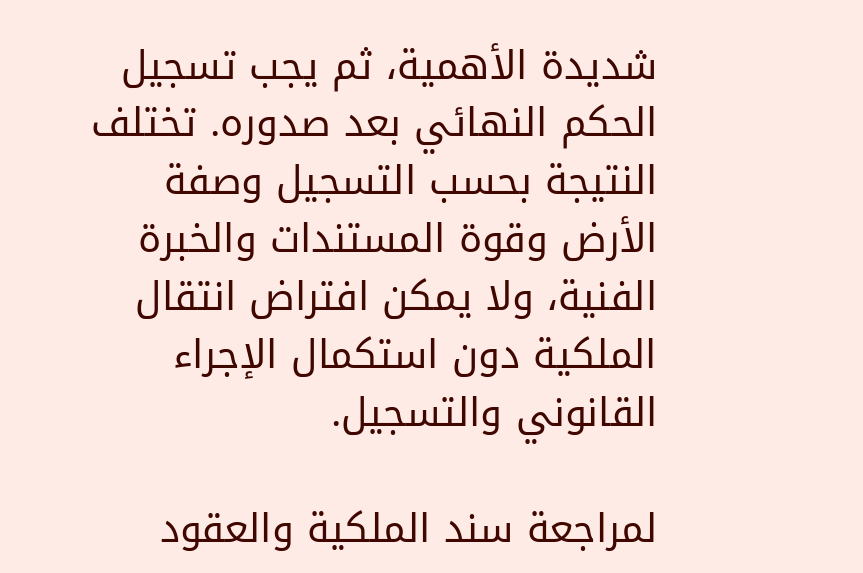شديدة الأهمية، ثم يجب تسجيل الحكم النهائي بعد صدوره. تختلف النتيجة بحسب التسجيل وصفة الأرض وقوة المستندات والخبرة الفنية، ولا يمكن افتراض انتقال الملكية دون استكمال الإجراء القانوني والتسجيل.

لمراجعة سند الملكية والعقود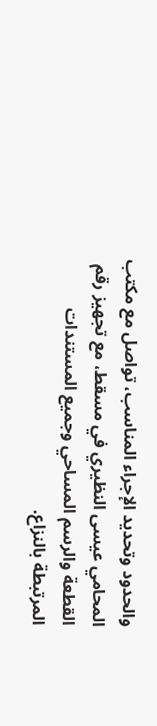والحدود وتحديد الإجراء المناسب، تواصل مع مكتب المحامي عيسى النظيري في مسقط، مع تجهيز رقم القطعة والرسم المساحي وجميع المستندات المرتبطة بالنزاع.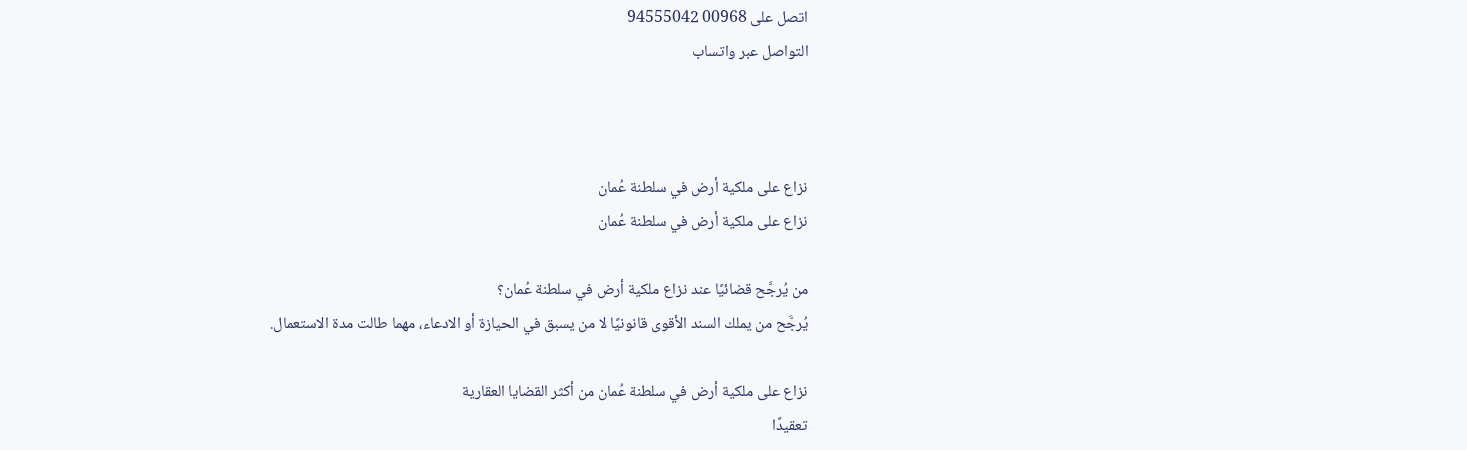اتصل على 00968 94555042
التواصل عبر واتساب



نزاع على ملكية أرض في سلطنة عُمان
نزاع على ملكية أرض في سلطنة عُمان

من يُرجَّح قضائيًا عند نزاع ملكية أرض في سلطنة عُمان؟
يُرجَّح من يملك السند الأقوى قانونيًا لا من يسبق في الحيازة أو الادعاء، مهما طالت مدة الاستعمال.

نزاع على ملكية أرض في سلطنة عُمان من أكثر القضايا العقارية
تعقيدًا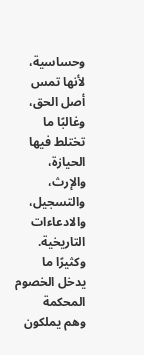وحساسية،
لأنها تمس أصل الحق،
وغالبًا ما تختلط فيها
الحيازة،
والإرث،
والتسجيل،
والادعاءات التاريخية.
وكثيرًا ما يدخل الخصوم المحكمة
وهم يملكون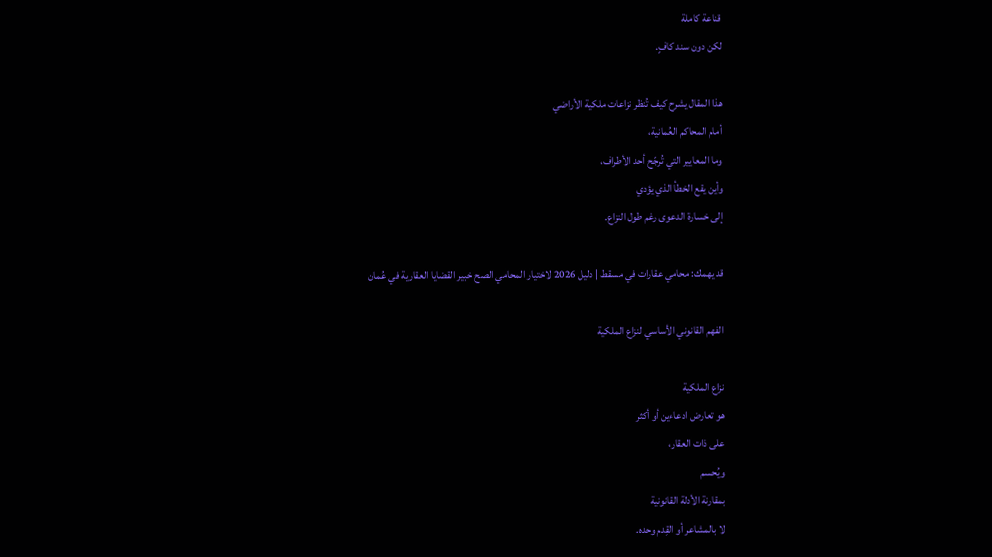قناعة كاملة
لكن دون سند كافٍ.

هذا المقال يشرح كيف تُنظر نزاعات ملكية الأراضي
أمام المحاكم العُمانية،
وما المعايير التي تُرجّح أحد الأطراف،
وأين يقع الخطأ الذي يؤدي
إلى خسارة الدعوى رغم طول النزاع.

قد يهمك: محامي عقارات في مسقط | دليل 2026 لاختيار المحامي الصح خبير القضايا العقارية في عُمان

الفهم القانوني الأساسي لنزاع الملكية

نزاع الملكية
هو تعارض ادعاءين أو أكثر
على ذات العقار،
ويُحسم
بمقارنة الأدلة القانونية
لا بالمشاعر أو القِدم وحده.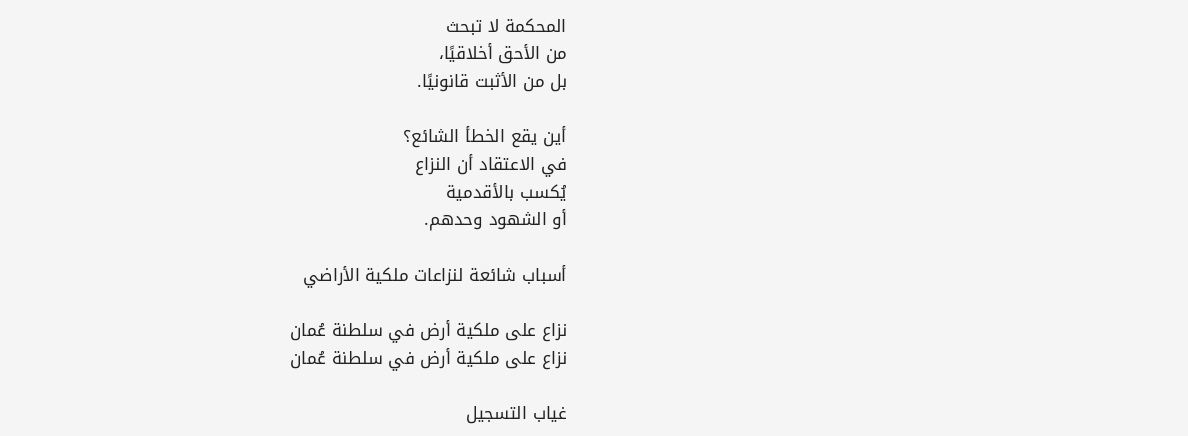المحكمة لا تبحث
من الأحق أخلاقيًا،
بل من الأثبت قانونيًا.

أين يقع الخطأ الشائع؟
في الاعتقاد أن النزاع
يُكسب بالأقدمية
أو الشهود وحدهم.

أسباب شائعة لنزاعات ملكية الأراضي

نزاع على ملكية أرض في سلطنة عُمان
نزاع على ملكية أرض في سلطنة عُمان

غياب التسجيل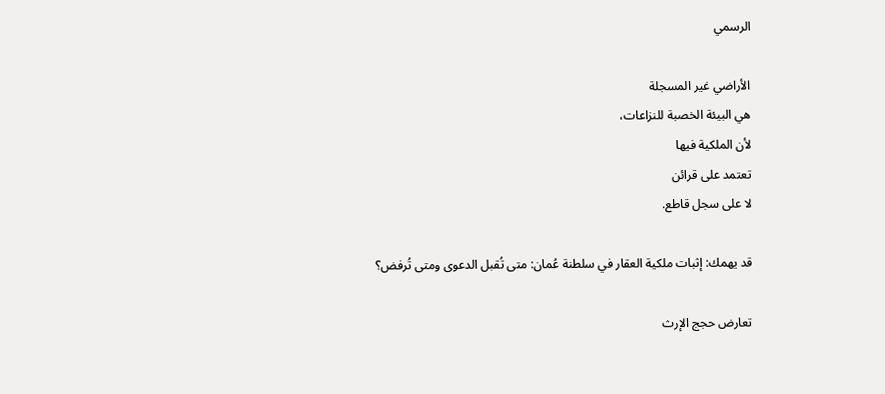الرسمي

الأراضي غير المسجلة
هي البيئة الخصبة للنزاعات،
لأن الملكية فيها
تعتمد على قرائن
لا على سجل قاطع.

قد يهمك: إثبات ملكية العقار في سلطنة عُمان: متى تُقبل الدعوى ومتى تُرفض؟

تعارض حجج الإرث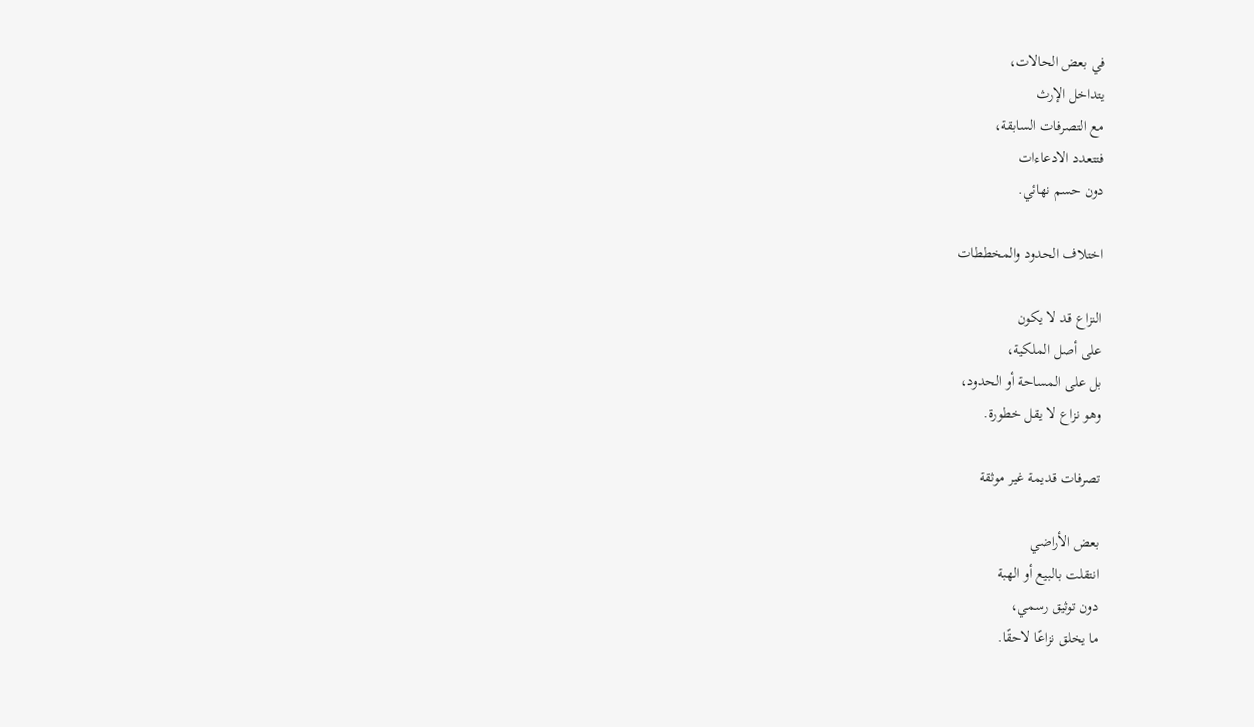في بعض الحالات،
يتداخل الإرث
مع التصرفات السابقة،
فتتعدد الادعاءات
دون حسم نهائي.

اختلاف الحدود والمخططات

النزاع قد لا يكون
على أصل الملكية،
بل على المساحة أو الحدود،
وهو نزاع لا يقل خطورة.

تصرفات قديمة غير موثقة

بعض الأراضي
انتقلت بالبيع أو الهبة
دون توثيق رسمي،
ما يخلق نزاعًا لاحقًا.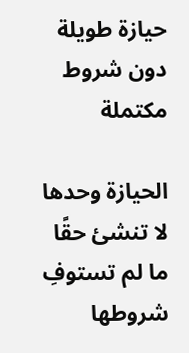حيازة طويلة دون شروط مكتملة

الحيازة وحدها
لا تنشئ حقًا
ما لم تستوفِ
شروطها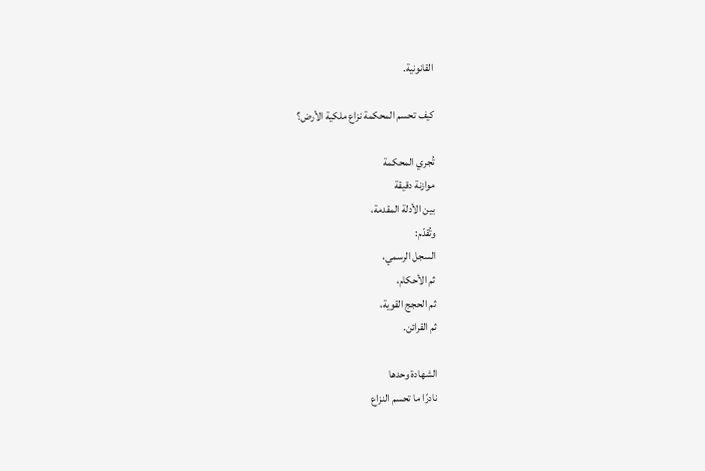القانونية.

كيف تحسم المحكمة نزاع ملكية الأرض؟

تُجري المحكمة
موازنة دقيقة
بين الأدلة المقدمة،
وتُقدّم:
السجل الرسمي،
ثم الأحكام،
ثم الحجج القوية،
ثم القرائن.

الشهادة وحدها
نادرًا ما تحسم النزاع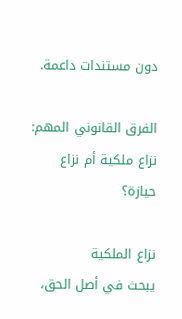دون مستندات داعمة.

الفرق القانوني المهم: نزاع ملكية أم نزاع حيازة؟

نزاع الملكية
يبحث في أصل الحق،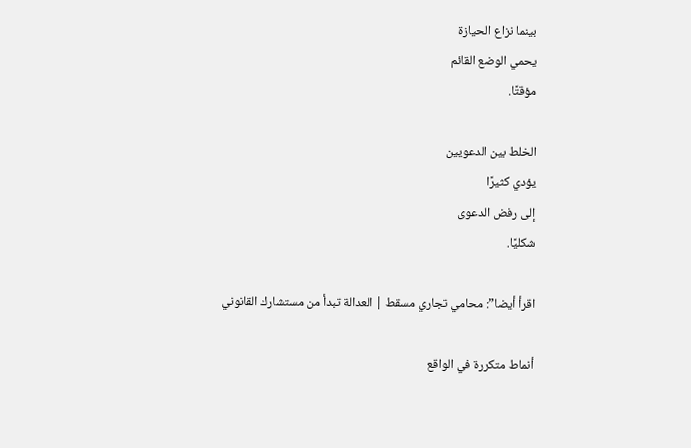بينما نزاع الحيازة
يحمي الوضع القائم
مؤقتًا.

الخلط بين الدعويين
يؤدي كثيرًا
إلى رفض الدعوى
شكليًا.

اقرأ أيضا”: محامي تجاري مسقط | العدالة تبدأ من مستشارك القانوني

أنماط متكررة في الواقع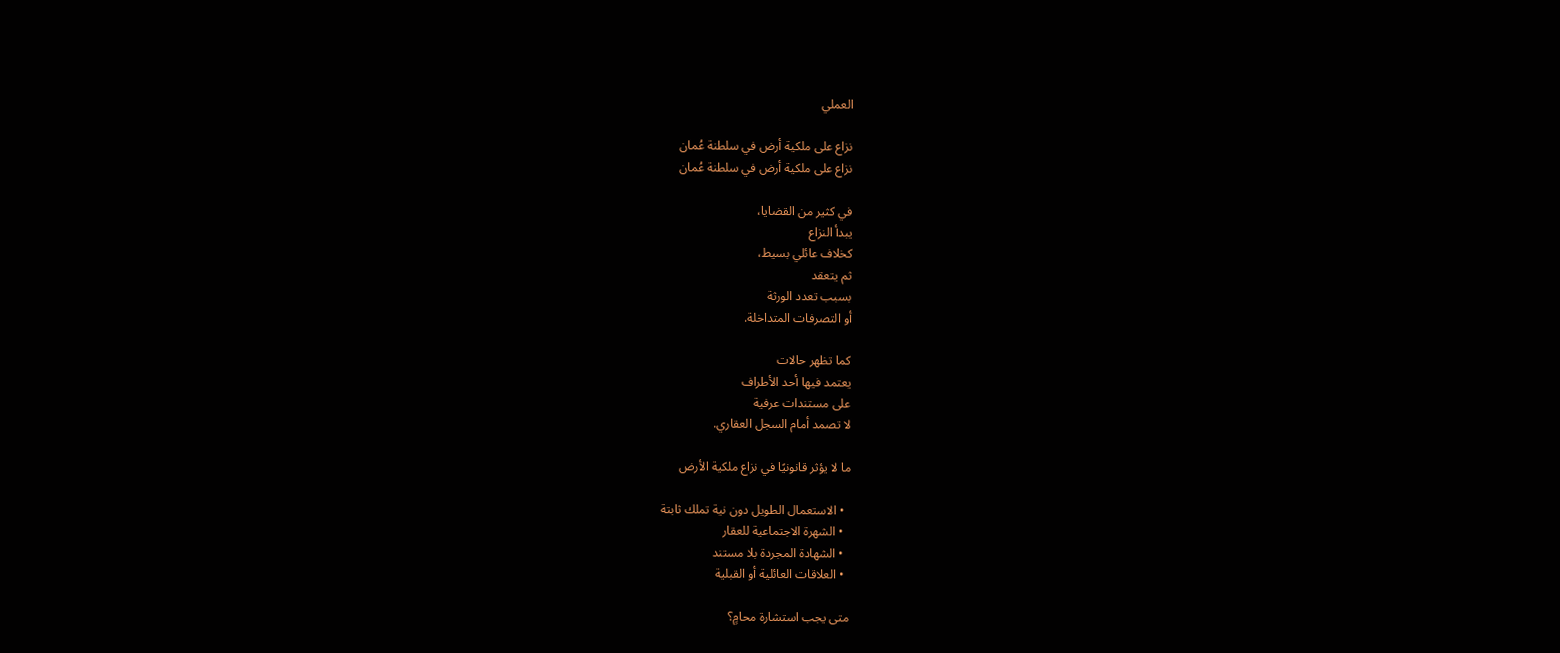العملي

نزاع على ملكية أرض في سلطنة عُمان
نزاع على ملكية أرض في سلطنة عُمان

في كثير من القضايا،
يبدأ النزاع
كخلاف عائلي بسيط،
ثم يتعقد
بسبب تعدد الورثة
أو التصرفات المتداخلة.

كما تظهر حالات
يعتمد فيها أحد الأطراف
على مستندات عرفية
لا تصمد أمام السجل العقاري.

ما لا يؤثر قانونيًا في نزاع ملكية الأرض

  • الاستعمال الطويل دون نية تملك ثابتة
  • الشهرة الاجتماعية للعقار
  • الشهادة المجردة بلا مستند
  • العلاقات العائلية أو القبلية

متى يجب استشارة محامٍ؟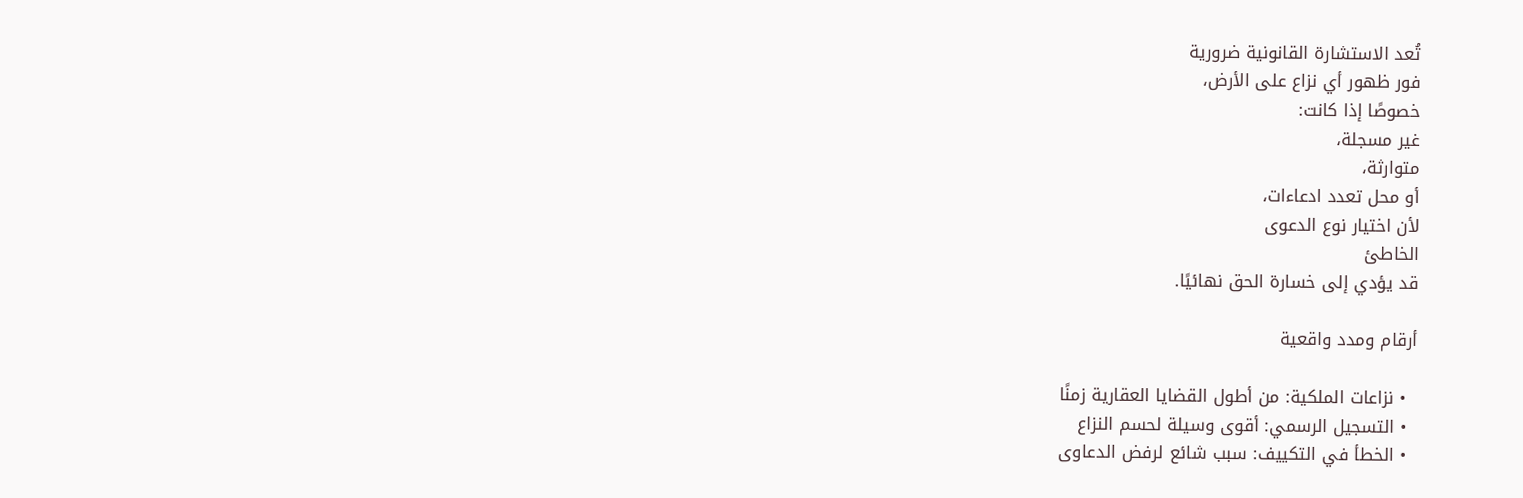تُعد الاستشارة القانونية ضرورية
فور ظهور أي نزاع على الأرض،
خصوصًا إذا كانت:
غير مسجلة،
متوارثة،
أو محل تعدد ادعاءات،
لأن اختيار نوع الدعوى
الخاطئ
قد يؤدي إلى خسارة الحق نهائيًا.

أرقام ومدد واقعية

  • نزاعات الملكية: من أطول القضايا العقارية زمنًا
  • التسجيل الرسمي: أقوى وسيلة لحسم النزاع
  • الخطأ في التكييف: سبب شائع لرفض الدعاوى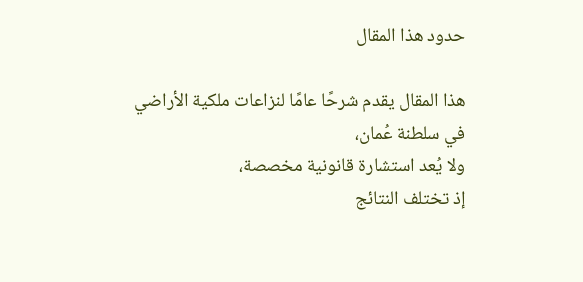حدود هذا المقال

هذا المقال يقدم شرحًا عامًا لنزاعات ملكية الأراضي
في سلطنة عُمان،
ولا يُعد استشارة قانونية مخصصة،
إذ تختلف النتائج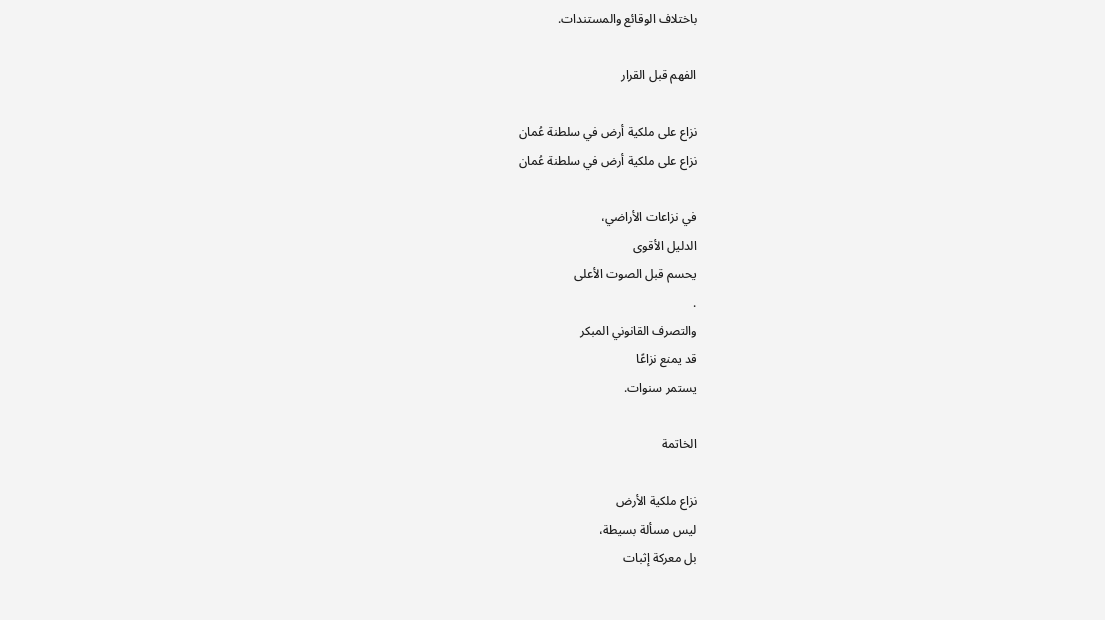باختلاف الوقائع والمستندات.

الفهم قبل القرار

نزاع على ملكية أرض في سلطنة عُمان
نزاع على ملكية أرض في سلطنة عُمان

في نزاعات الأراضي،
الدليل الأقوى
يحسم قبل الصوت الأعلى
.
والتصرف القانوني المبكر
قد يمنع نزاعًا
يستمر سنوات.

الخاتمة

نزاع ملكية الأرض
ليس مسألة بسيطة،
بل معركة إثبات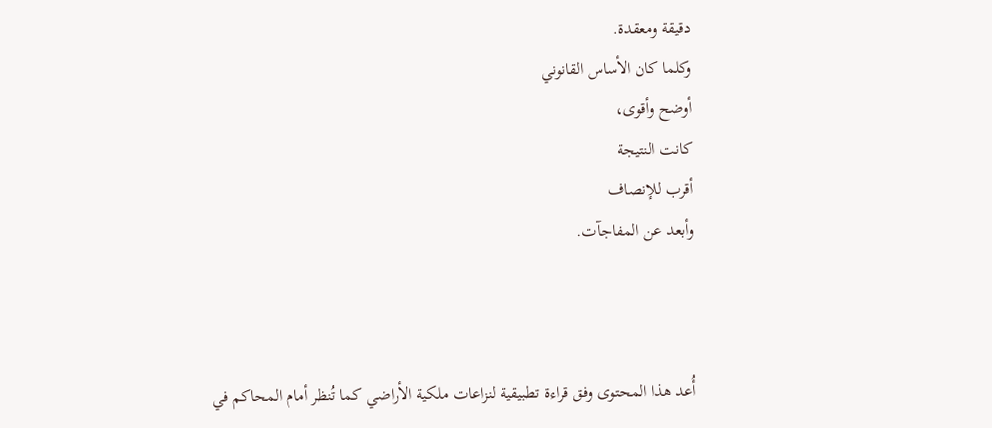دقيقة ومعقدة.
وكلما كان الأساس القانوني
أوضح وأقوى،
كانت النتيجة
أقرب للإنصاف
وأبعد عن المفاجآت.



أُعد هذا المحتوى وفق قراءة تطبيقية لنزاعات ملكية الأراضي كما تُنظر أمام المحاكم في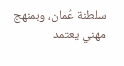سلطنة عُمان، وبمنهج مهني يعتمد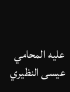عليه المحامي عيسى النظيري